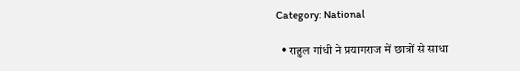Category: National

  • राहुल गांधी ने प्रयागराज में छात्रों से साधा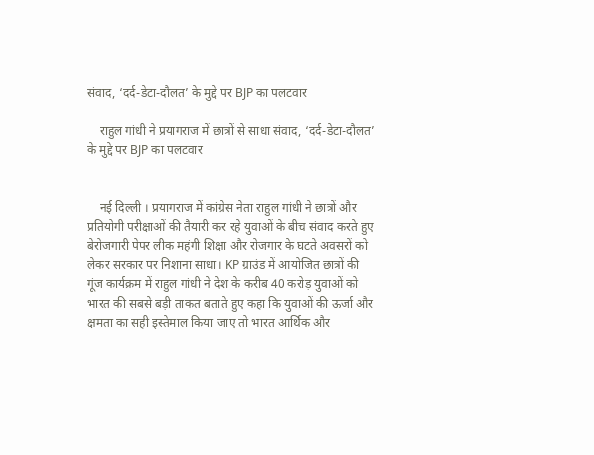संवाद, ‘दर्द-डेटा-दौलत’ के मुद्दे पर BJP का पलटवार

    राहुल गांधी ने प्रयागराज में छात्रों से साधा संवाद, ‘दर्द-डेटा-दौलत’ के मुद्दे पर BJP का पलटवार


    नई दिल्ली । प्रयागराज में कांग्रेस नेता राहुल गांधी ने छात्रों और प्रतियोगी परीक्षाओं की तैयारी कर रहे युवाओं के बीच संवाद करते हुए बेरोजगारी पेपर लीक महंगी शिक्षा और रोजगार के घटते अवसरों को लेकर सरकार पर निशाना साधा। KP ग्राउंड में आयोजित छात्रों की गूंज कार्यक्रम में राहुल गांधी ने देश के करीब 40 करोड़ युवाओं को भारत की सबसे बड़ी ताकत बताते हुए कहा कि युवाओं की ऊर्जा और क्षमता का सही इस्तेमाल किया जाए तो भारत आर्थिक और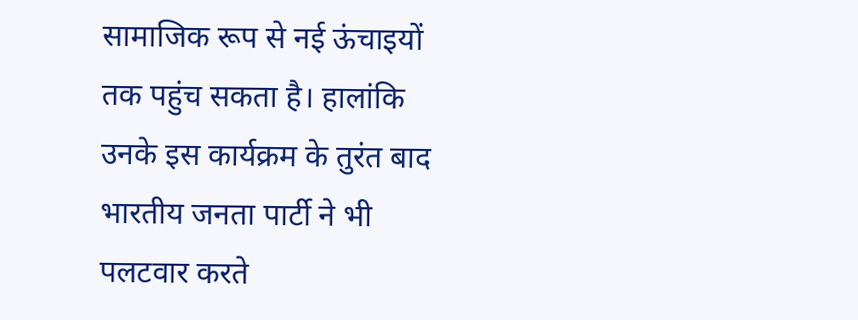सामाजिक रूप से नई ऊंचाइयों तक पहुंच सकता है। हालांकि उनके इस कार्यक्रम के तुरंत बाद भारतीय जनता पार्टी ने भी पलटवार करते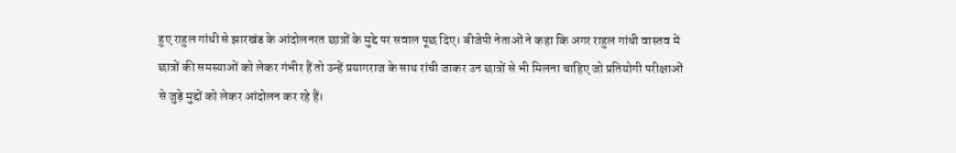हुए राहुल गांधी से झारखंड के आंदोलनरत छात्रों के मुद्दे पर सवाल पूछ दिए। बीजेपी नेताओं ने कहा कि अगर राहुल गांधी वास्तव में छात्रों की समस्याओं को लेकर गंभीर हैं तो उन्हें प्रयागराज के साथ रांची जाकर उन छात्रों से भी मिलना चाहिए जो प्रतियोगी परीक्षाओं से जुड़े मुद्दों को लेकर आंदोलन कर रहे हैं।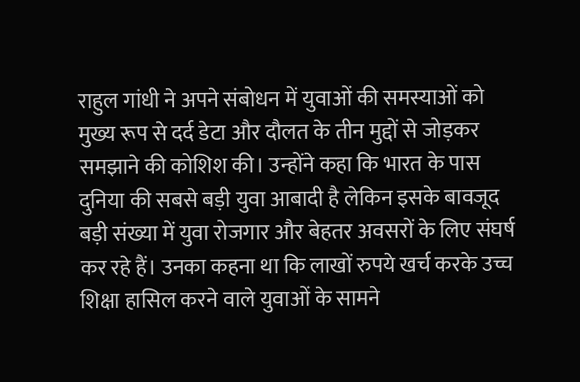राहुल गांधी ने अपने संबोधन में युवाओं की समस्याओं को मुख्य रूप से दर्द डेटा और दौलत के तीन मुद्दों से जोड़कर समझाने की कोशिश की। उन्होंने कहा कि भारत के पास दुनिया की सबसे बड़ी युवा आबादी है लेकिन इसके बावजूद बड़ी संख्या में युवा रोजगार और बेहतर अवसरों के लिए संघर्ष कर रहे हैं। उनका कहना था कि लाखों रुपये खर्च करके उच्च शिक्षा हासिल करने वाले युवाओं के सामने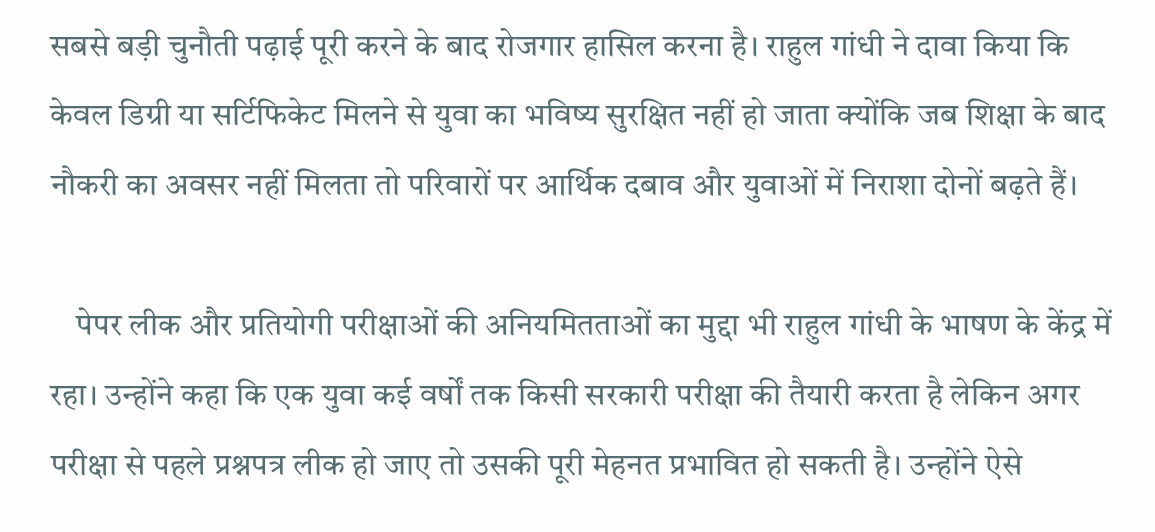सबसे बड़ी चुनौती पढ़ाई पूरी करने के बाद रोजगार हासिल करना है। राहुल गांधी ने दावा किया कि केवल डिग्री या सर्टिफिकेट मिलने से युवा का भविष्य सुरक्षित नहीं हो जाता क्योंकि जब शिक्षा के बाद नौकरी का अवसर नहीं मिलता तो परिवारों पर आर्थिक दबाव और युवाओं में निराशा दोनों बढ़ते हैं।

    पेपर लीक और प्रतियोगी परीक्षाओं की अनियमितताओं का मुद्दा भी राहुल गांधी के भाषण के केंद्र में रहा। उन्होंने कहा कि एक युवा कई वर्षों तक किसी सरकारी परीक्षा की तैयारी करता है लेकिन अगर परीक्षा से पहले प्रश्नपत्र लीक हो जाए तो उसकी पूरी मेहनत प्रभावित हो सकती है। उन्होंने ऐसे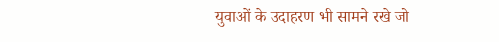युवाओं के उदाहरण भी सामने रखे जो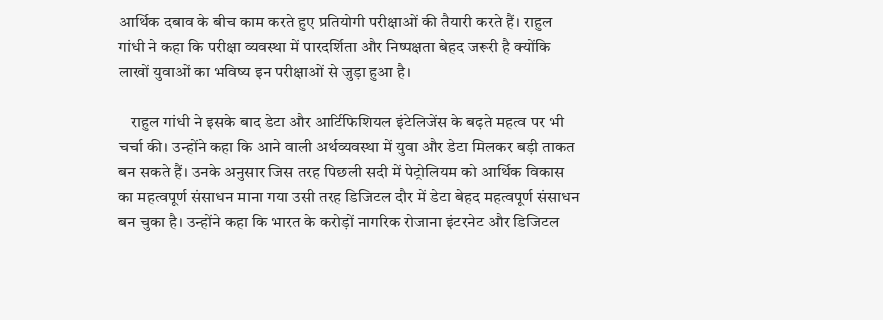आर्थिक दबाव के बीच काम करते हुए प्रतियोगी परीक्षाओं की तैयारी करते हैं। राहुल गांधी ने कहा कि परीक्षा व्यवस्था में पारदर्शिता और निष्पक्षता बेहद जरूरी है क्योंकि लाखों युवाओं का भविष्य इन परीक्षाओं से जुड़ा हुआ है।

    राहुल गांधी ने इसके बाद डेटा और आर्टिफिशियल इंटेलिजेंस के बढ़ते महत्व पर भी चर्चा की। उन्होंने कहा कि आने वाली अर्थव्यवस्था में युवा और डेटा मिलकर बड़ी ताकत बन सकते हैं। उनके अनुसार जिस तरह पिछली सदी में पेट्रोलियम को आर्थिक विकास का महत्वपूर्ण संसाधन माना गया उसी तरह डिजिटल दौर में डेटा बेहद महत्वपूर्ण संसाधन बन चुका है। उन्होंने कहा कि भारत के करोड़ों नागरिक रोजाना इंटरनेट और डिजिटल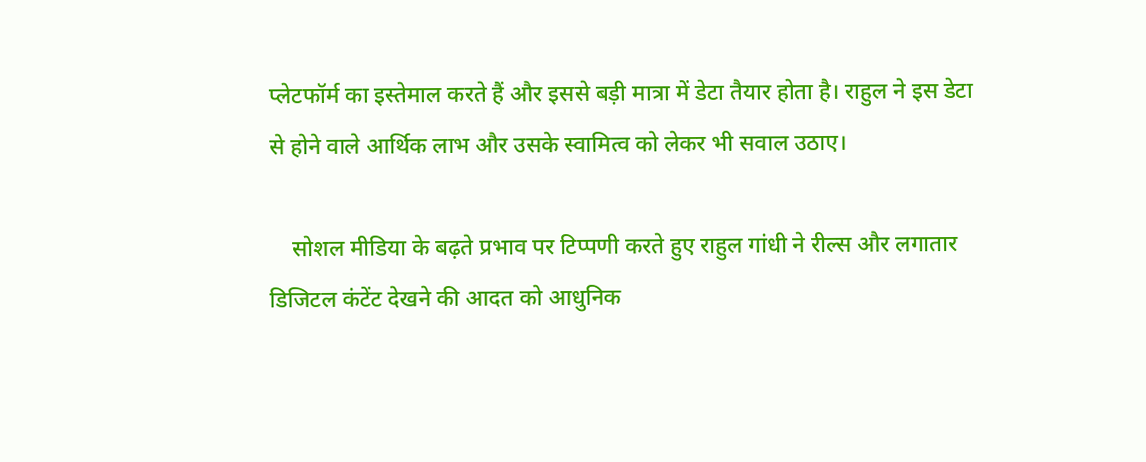प्लेटफॉर्म का इस्तेमाल करते हैं और इससे बड़ी मात्रा में डेटा तैयार होता है। राहुल ने इस डेटा से होने वाले आर्थिक लाभ और उसके स्वामित्व को लेकर भी सवाल उठाए।

    सोशल मीडिया के बढ़ते प्रभाव पर टिप्पणी करते हुए राहुल गांधी ने रील्स और लगातार डिजिटल कंटेंट देखने की आदत को आधुनिक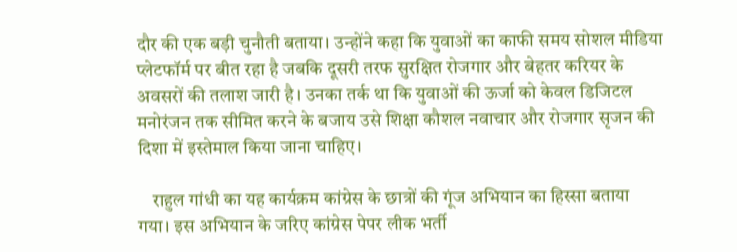दौर की एक बड़ी चुनौती बताया। उन्होंने कहा कि युवाओं का काफी समय सोशल मीडिया प्लेटफॉर्म पर बीत रहा है जबकि दूसरी तरफ सुरक्षित रोजगार और बेहतर करियर के अवसरों की तलाश जारी है। उनका तर्क था कि युवाओं की ऊर्जा को केवल डिजिटल मनोरंजन तक सीमित करने के बजाय उसे शिक्षा कौशल नवाचार और रोजगार सृजन की दिशा में इस्तेमाल किया जाना चाहिए।

    राहुल गांधी का यह कार्यक्रम कांग्रेस के छात्रों की गूंज अभियान का हिस्सा बताया गया। इस अभियान के जरिए कांग्रेस पेपर लीक भर्ती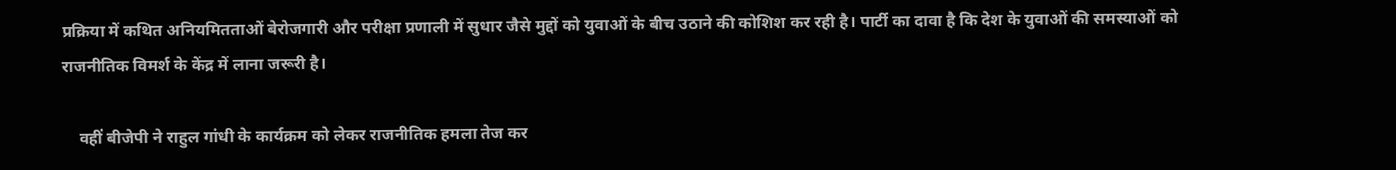प्रक्रिया में कथित अनियमितताओं बेरोजगारी और परीक्षा प्रणाली में सुधार जैसे मुद्दों को युवाओं के बीच उठाने की कोशिश कर रही है। पार्टी का दावा है कि देश के युवाओं की समस्याओं को राजनीतिक विमर्श के केंद्र में लाना जरूरी है।

    वहीं बीजेपी ने राहुल गांधी के कार्यक्रम को लेकर राजनीतिक हमला तेज कर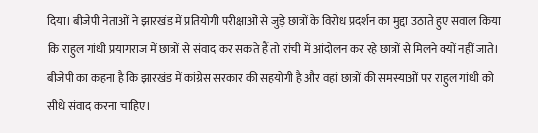दिया। बीजेपी नेताओं ने झारखंड में प्रतियोगी परीक्षाओं से जुड़े छात्रों के विरोध प्रदर्शन का मुद्दा उठाते हुए सवाल किया कि राहुल गांधी प्रयागराज में छात्रों से संवाद कर सकते हैं तो रांची में आंदोलन कर रहे छात्रों से मिलने क्यों नहीं जाते। बीजेपी का कहना है कि झारखंड में कांग्रेस सरकार की सहयोगी है और वहां छात्रों की समस्याओं पर राहुल गांधी को सीधे संवाद करना चाहिए।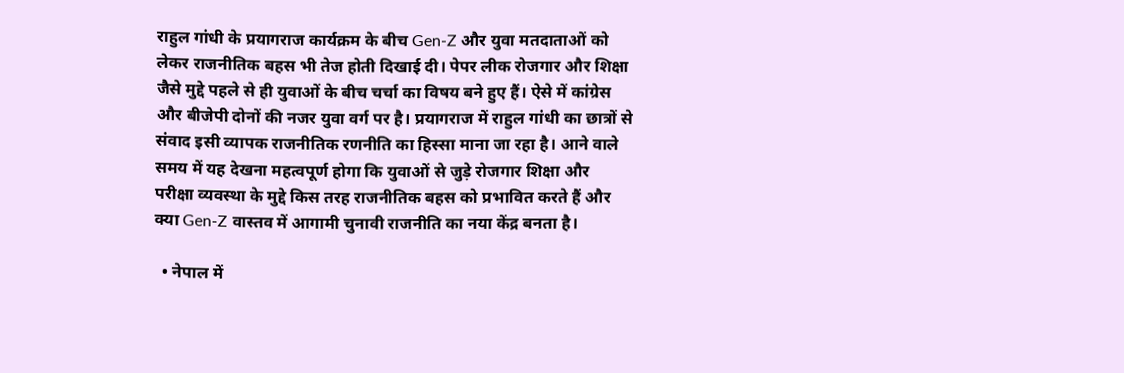राहुल गांधी के प्रयागराज कार्यक्रम के बीच Gen-Z और युवा मतदाताओं को लेकर राजनीतिक बहस भी तेज होती दिखाई दी। पेपर लीक रोजगार और शिक्षा जैसे मुद्दे पहले से ही युवाओं के बीच चर्चा का विषय बने हुए हैं। ऐसे में कांग्रेस और बीजेपी दोनों की नजर युवा वर्ग पर है। प्रयागराज में राहुल गांधी का छात्रों से संवाद इसी व्यापक राजनीतिक रणनीति का हिस्सा माना जा रहा है। आने वाले समय में यह देखना महत्वपूर्ण होगा कि युवाओं से जुड़े रोजगार शिक्षा और परीक्षा व्यवस्था के मुद्दे किस तरह राजनीतिक बहस को प्रभावित करते हैं और क्या Gen-Z वास्तव में आगामी चुनावी राजनीति का नया केंद्र बनता है।

  • नेपाल में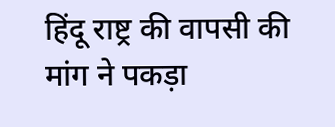हिंदू राष्ट्र की वापसी की मांग ने पकड़ा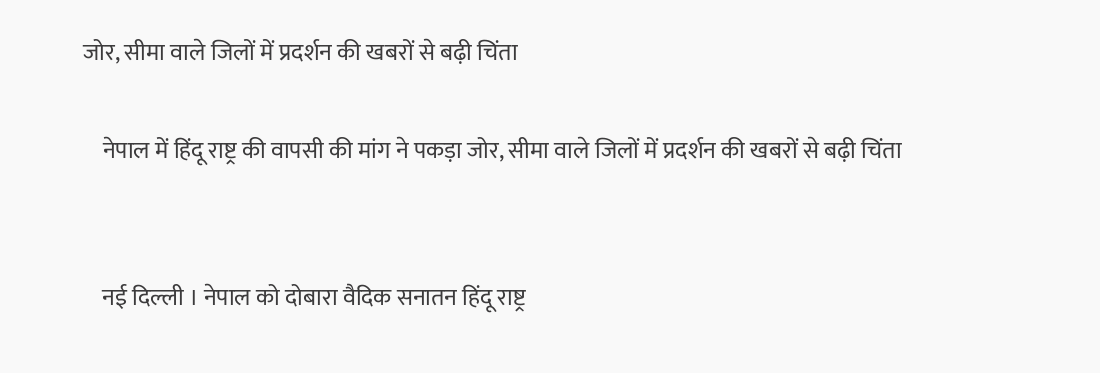जोर, सीमा वाले जिलों में प्रदर्शन की खबरों से बढ़ी चिंता

    नेपाल में हिंदू राष्ट्र की वापसी की मांग ने पकड़ा जोर, सीमा वाले जिलों में प्रदर्शन की खबरों से बढ़ी चिंता


    नई दिल्ली । नेपाल को दोबारा वैदिक सनातन हिंदू राष्ट्र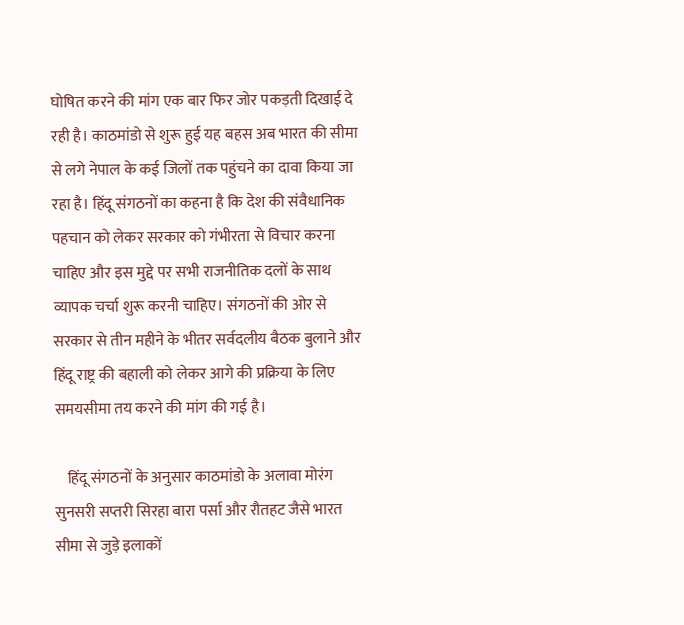घोषित करने की मांग एक बार फिर जोर पकड़ती दिखाई दे रही है। काठमांडो से शुरू हुई यह बहस अब भारत की सीमा से लगे नेपाल के कई जिलों तक पहुंचने का दावा किया जा रहा है। हिंदू संगठनों का कहना है कि देश की संवैधानिक पहचान को लेकर सरकार को गंभीरता से विचार करना चाहिए और इस मुद्दे पर सभी राजनीतिक दलों के साथ व्यापक चर्चा शुरू करनी चाहिए। संगठनों की ओर से सरकार से तीन महीने के भीतर सर्वदलीय बैठक बुलाने और हिंदू राष्ट्र की बहाली को लेकर आगे की प्रक्रिया के लिए समयसीमा तय करने की मांग की गई है।

    हिंदू संगठनों के अनुसार काठमांडो के अलावा मोरंग सुनसरी सप्तरी सिरहा बारा पर्सा और रौतहट जैसे भारत सीमा से जुड़े इलाकों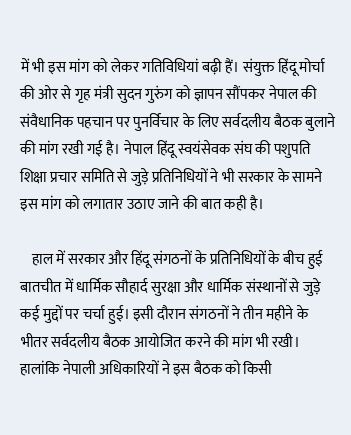में भी इस मांग को लेकर गतिविधियां बढ़ी हैं। संयुक्त हिंदू मोर्चा की ओर से गृह मंत्री सुदन गुरुंग को ज्ञापन सौंपकर नेपाल की संवैधानिक पहचान पर पुनर्विचार के लिए सर्वदलीय बैठक बुलाने की मांग रखी गई है। नेपाल हिंदू स्वयंसेवक संघ की पशुपति शिक्षा प्रचार समिति से जुड़े प्रतिनिधियों ने भी सरकार के सामने इस मांग को लगातार उठाए जाने की बात कही है।

    हाल में सरकार और हिंदू संगठनों के प्रतिनिधियों के बीच हुई बातचीत में धार्मिक सौहार्द सुरक्षा और धार्मिक संस्थानों से जुड़े कई मुद्दों पर चर्चा हुई। इसी दौरान संगठनों ने तीन महीने के भीतर सर्वदलीय बैठक आयोजित करने की मांग भी रखी। हालांकि नेपाली अधिकारियों ने इस बैठक को किसी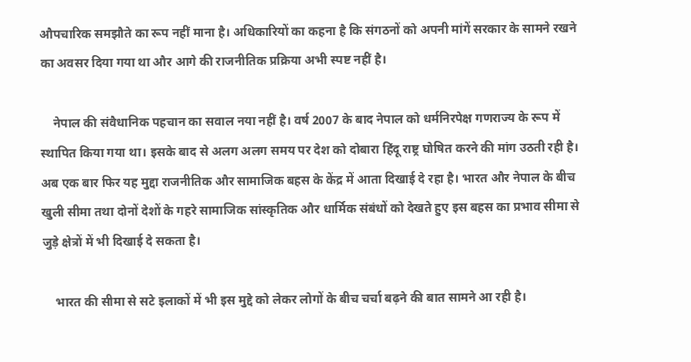औपचारिक समझौते का रूप नहीं माना है। अधिकारियों का कहना है कि संगठनों को अपनी मांगें सरकार के सामने रखने का अवसर दिया गया था और आगे की राजनीतिक प्रक्रिया अभी स्पष्ट नहीं है।

    नेपाल की संवैधानिक पहचान का सवाल नया नहीं है। वर्ष 2007 के बाद नेपाल को धर्मनिरपेक्ष गणराज्य के रूप में स्थापित किया गया था। इसके बाद से अलग अलग समय पर देश को दोबारा हिंदू राष्ट्र घोषित करने की मांग उठती रही है। अब एक बार फिर यह मुद्दा राजनीतिक और सामाजिक बहस के केंद्र में आता दिखाई दे रहा है। भारत और नेपाल के बीच खुली सीमा तथा दोनों देशों के गहरे सामाजिक सांस्कृतिक और धार्मिक संबंधों को देखते हुए इस बहस का प्रभाव सीमा से जुड़े क्षेत्रों में भी दिखाई दे सकता है।

    भारत की सीमा से सटे इलाकों में भी इस मुद्दे को लेकर लोगों के बीच चर्चा बढ़ने की बात सामने आ रही है।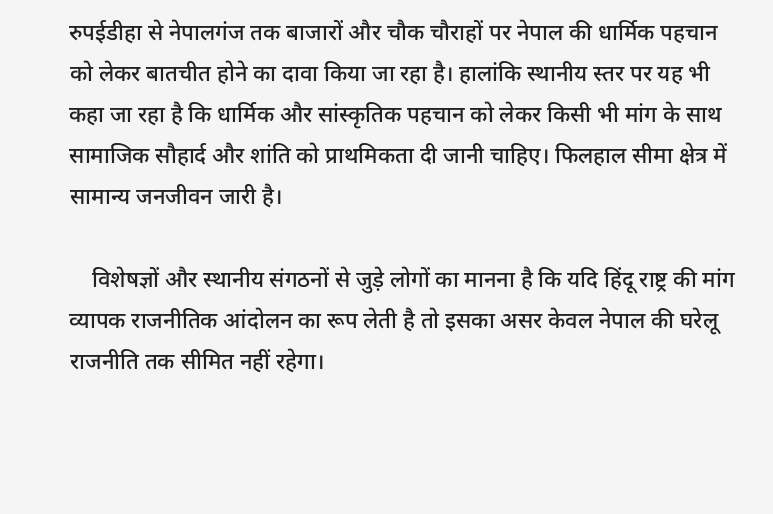रुपईडीहा से नेपालगंज तक बाजारों और चौक चौराहों पर नेपाल की धार्मिक पहचान को लेकर बातचीत होने का दावा किया जा रहा है। हालांकि स्थानीय स्तर पर यह भी कहा जा रहा है कि धार्मिक और सांस्कृतिक पहचान को लेकर किसी भी मांग के साथ सामाजिक सौहार्द और शांति को प्राथमिकता दी जानी चाहिए। फिलहाल सीमा क्षेत्र में सामान्य जनजीवन जारी है।

    विशेषज्ञों और स्थानीय संगठनों से जुड़े लोगों का मानना है कि यदि हिंदू राष्ट्र की मांग व्यापक राजनीतिक आंदोलन का रूप लेती है तो इसका असर केवल नेपाल की घरेलू राजनीति तक सीमित नहीं रहेगा।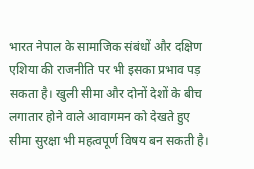भारत नेपाल के सामाजिक संबंधों और दक्षिण एशिया की राजनीति पर भी इसका प्रभाव पड़ सकता है। खुली सीमा और दोनों देशों के बीच लगातार होने वाले आवागमन को देखते हुए सीमा सुरक्षा भी महत्वपूर्ण विषय बन सकती है।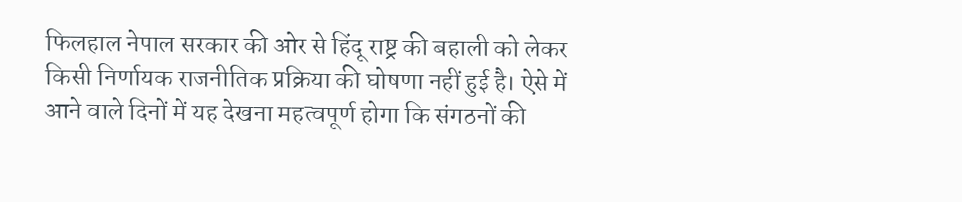फिलहाल नेपाल सरकार की ओर से हिंदू राष्ट्र की बहाली को लेकर किसी निर्णायक राजनीतिक प्रक्रिया की घोषणा नहीं हुई है। ऐसे में आने वाले दिनों में यह देखना महत्वपूर्ण होगा कि संगठनों की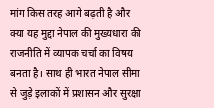मांग किस तरह आगे बढ़ती है और क्या यह मुद्दा नेपाल की मुख्यधारा की राजनीति में व्यापक चर्चा का विषय बनता है। साथ ही भारत नेपाल सीमा से जुड़े इलाकों में प्रशासन और सुरक्षा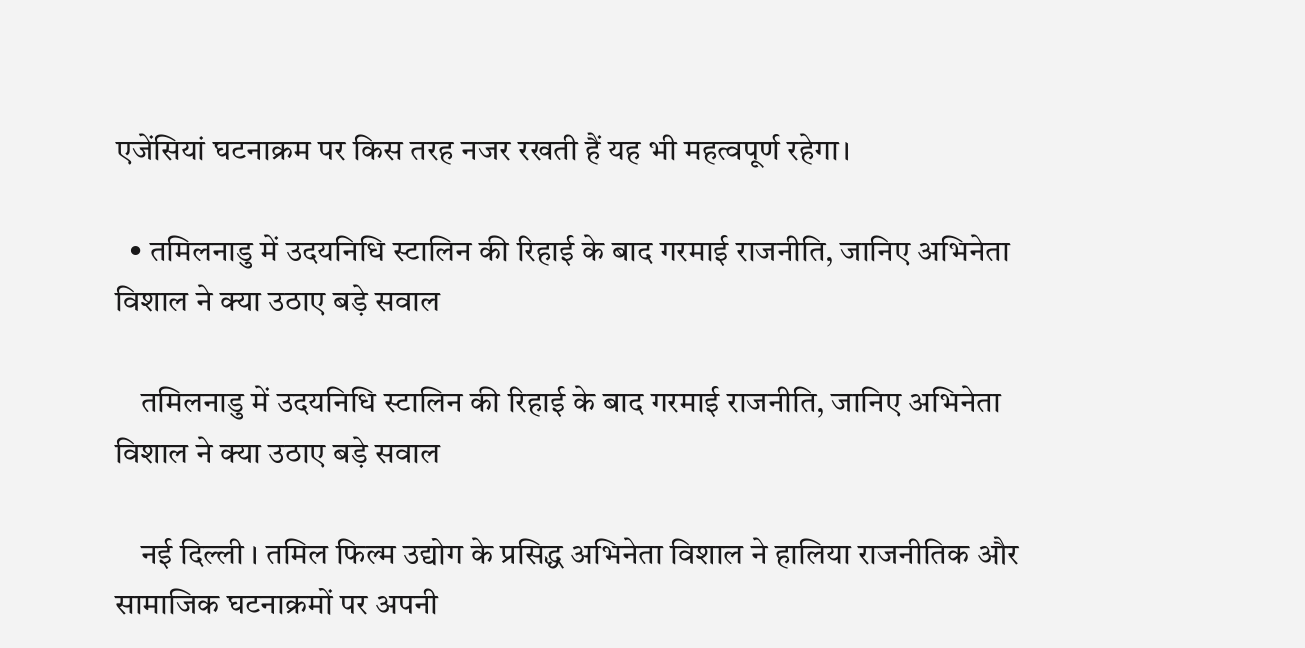एजेंसियां घटनाक्रम पर किस तरह नजर रखती हैं यह भी महत्वपूर्ण रहेगा।

  • तमिलनाडु में उदयनिधि स्टालिन की रिहाई के बाद गरमाई राजनीति, जानिए अभिनेता विशाल ने क्या उठाए बड़े सवाल

    तमिलनाडु में उदयनिधि स्टालिन की रिहाई के बाद गरमाई राजनीति, जानिए अभिनेता विशाल ने क्या उठाए बड़े सवाल

    नई दिल्ली । तमिल फिल्म उद्योग के प्रसिद्ध अभिनेता विशाल ने हालिया राजनीतिक और सामाजिक घटनाक्रमों पर अपनी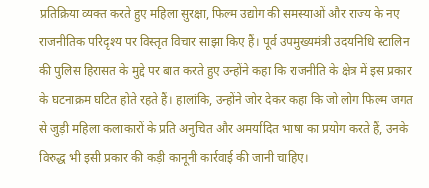प्रतिक्रिया व्यक्त करते हुए महिला सुरक्षा, फिल्म उद्योग की समस्याओं और राज्य के नए राजनीतिक परिदृश्य पर विस्तृत विचार साझा किए हैं। पूर्व उपमुख्यमंत्री उदयनिधि स्टालिन की पुलिस हिरासत के मुद्दे पर बात करते हुए उन्होंने कहा कि राजनीति के क्षेत्र में इस प्रकार के घटनाक्रम घटित होते रहते हैं। हालांकि, उन्होंने जोर देकर कहा कि जो लोग फिल्म जगत से जुड़ी महिला कलाकारों के प्रति अनुचित और अमर्यादित भाषा का प्रयोग करते हैं, उनके विरुद्ध भी इसी प्रकार की कड़ी कानूनी कार्रवाई की जानी चाहिए।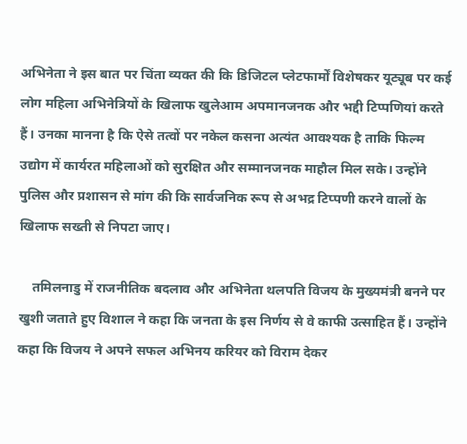अभिनेता ने इस बात पर चिंता व्यक्त की कि डिजिटल प्लेटफार्मों विशेषकर यूट्यूब पर कई लोग महिला अभिनेत्रियों के खिलाफ खुलेआम अपमानजनक और भद्दी टिप्पणियां करते हैं। उनका मानना है कि ऐसे तत्वों पर नकेल कसना अत्यंत आवश्यक है ताकि फिल्म उद्योग में कार्यरत महिलाओं को सुरक्षित और सम्मानजनक माहौल मिल सके। उन्होंने पुलिस और प्रशासन से मांग की कि सार्वजनिक रूप से अभद्र टिप्पणी करने वालों के खिलाफ सख्ती से निपटा जाए।

    तमिलनाडु में राजनीतिक बदलाव और अभिनेता थलपति विजय के मुख्यमंत्री बनने पर खुशी जताते हुए विशाल ने कहा कि जनता के इस निर्णय से वे काफी उत्साहित हैं। उन्होंने कहा कि विजय ने अपने सफल अभिनय करियर को विराम देकर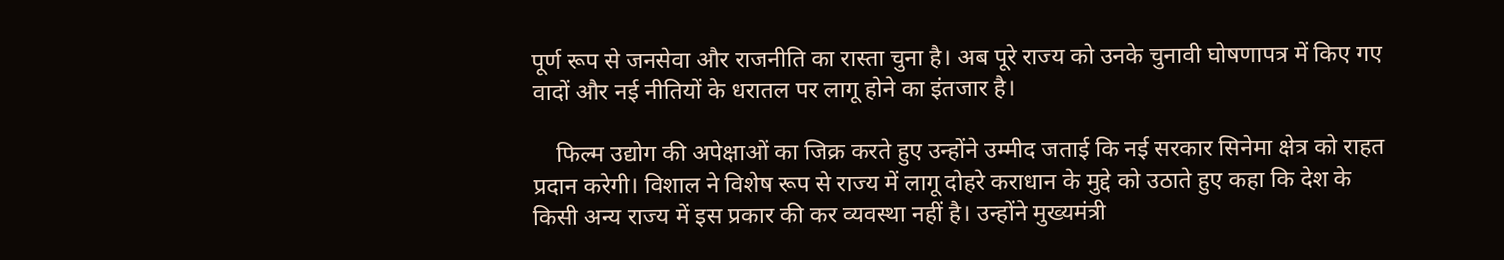पूर्ण रूप से जनसेवा और राजनीति का रास्ता चुना है। अब पूरे राज्य को उनके चुनावी घोषणापत्र में किए गए वादों और नई नीतियों के धरातल पर लागू होने का इंतजार है।

    फिल्म उद्योग की अपेक्षाओं का जिक्र करते हुए उन्होंने उम्मीद जताई कि नई सरकार सिनेमा क्षेत्र को राहत प्रदान करेगी। विशाल ने विशेष रूप से राज्य में लागू दोहरे कराधान के मुद्दे को उठाते हुए कहा कि देश के किसी अन्य राज्य में इस प्रकार की कर व्यवस्था नहीं है। उन्होंने मुख्यमंत्री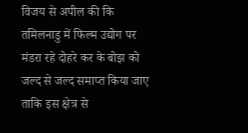विजय से अपील की कि तमिलनाडु में फिल्म उद्योग पर मंडरा रहे दोहरे कर के बोझ को जल्द से जल्द समाप्त किया जाए ताकि इस क्षेत्र से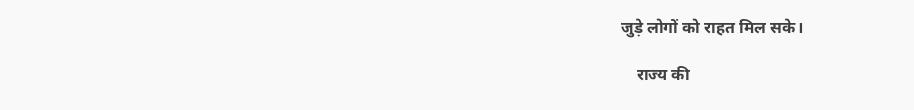जुड़े लोगों को राहत मिल सके।

    राज्य की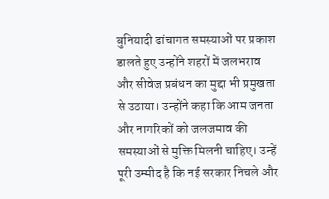बुनियादी ढांचागत समस्याओं पर प्रकाश डालते हुए उन्होंने शहरों में जलभराव और सीवेज प्रबंधन का मुद्दा भी प्रमुखता से उठाया। उन्होंने कहा कि आम जनता और नागरिकों को जलजमाव की समस्याओं से मुक्ति मिलनी चाहिए। उन्हें पूरी उम्मीद है कि नई सरकार निचले और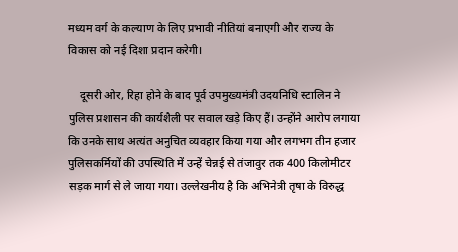मध्यम वर्ग के कल्याण के लिए प्रभावी नीतियां बनाएगी और राज्य के विकास को नई दिशा प्रदान करेगी।

    दूसरी ओर, रिहा होने के बाद पूर्व उपमुख्यमंत्री उदयनिधि स्टालिन ने पुलिस प्रशासन की कार्यशैली पर सवाल खड़े किए हैं। उन्होंने आरोप लगाया कि उनके साथ अत्यंत अनुचित व्यवहार किया गया और लगभग तीन हजार पुलिसकर्मियों की उपस्थिति में उन्हें चेन्नई से तंजावुर तक 400 किलोमीटर सड़क मार्ग से ले जाया गया। उल्लेखनीय है कि अभिनेत्री तृषा के विरुद्ध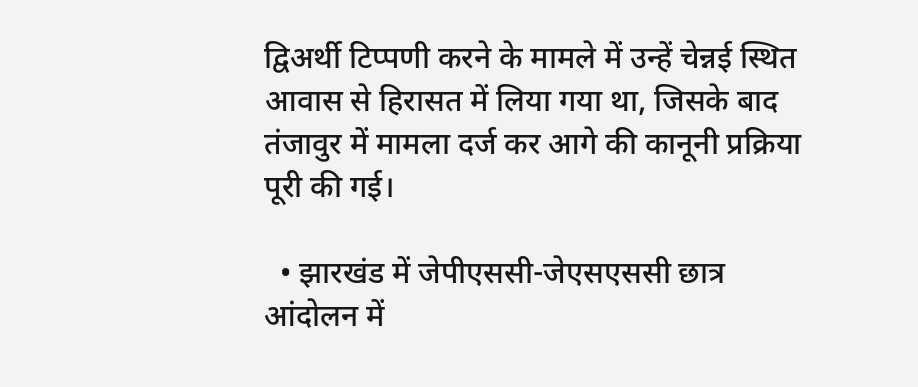द्विअर्थी टिप्पणी करने के मामले में उन्हें चेन्नई स्थित आवास से हिरासत में लिया गया था, जिसके बाद तंजावुर में मामला दर्ज कर आगे की कानूनी प्रक्रिया पूरी की गई।

  • झारखंड में जेपीएससी-जेएसएससी छात्र आंदोलन में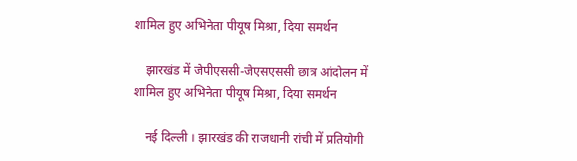शामिल हुए अभिनेता पीयूष मिश्रा, दिया समर्थन

    झारखंड में जेपीएससी-जेएसएससी छात्र आंदोलन में शामिल हुए अभिनेता पीयूष मिश्रा, दिया समर्थन

    नई दिल्ली । झारखंड की राजधानी रांची में प्रतियोगी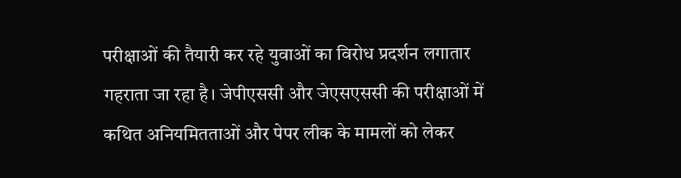परीक्षाओं की तैयारी कर रहे युवाओं का विरोध प्रदर्शन लगातार गहराता जा रहा है। जेपीएससी और जेएसएससी की परीक्षाओं में कथित अनियमितताओं और पेपर लीक के मामलों को लेकर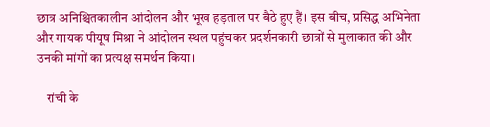छात्र अनिश्चितकालीन आंदोलन और भूख हड़ताल पर बैठे हुए हैं। इस बीच, प्रसिद्ध अभिनेता और गायक पीयूष मिश्रा ने आंदोलन स्थल पहुंचकर प्रदर्शनकारी छात्रों से मुलाकात की और उनकी मांगों का प्रत्यक्ष समर्थन किया।

    रांची के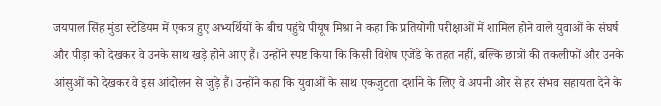जयपाल सिंह मुंडा स्टेडियम में एकत्र हुए अभ्यर्थियों के बीच पहुंचे पीयूष मिश्रा ने कहा कि प्रतियोगी परीक्षाओं में शामिल होने वाले युवाओं के संघर्ष और पीड़ा को देखकर वे उनके साथ खड़े होने आए हैं। उन्होंने स्पष्ट किया कि किसी विशेष एजेंडे के तहत नहीं, बल्कि छात्रों की तकलीफों और उनके आंसुओं को देखकर वे इस आंदोलन से जुड़े हैं। उन्होंने कहा कि युवाओं के साथ एकजुटता दर्शाने के लिए वे अपनी ओर से हर संभव सहायता देने के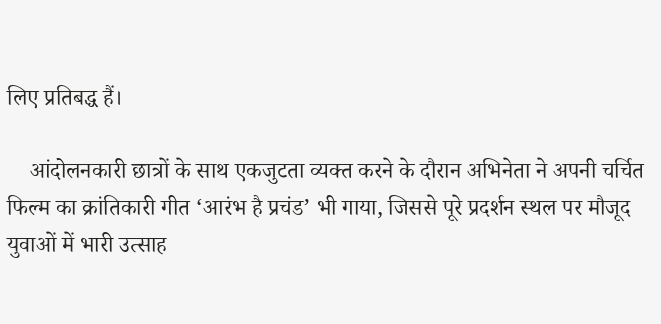लिए प्रतिबद्ध हैं।

    आंदोलनकारी छात्रों के साथ एकजुटता व्यक्त करने के दौरान अभिनेता ने अपनी चर्चित फिल्म का क्रांतिकारी गीत ‘आरंभ है प्रचंड’ भी गाया, जिससे पूरे प्रदर्शन स्थल पर मौजूद युवाओं में भारी उत्साह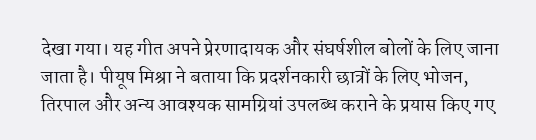देखा गया। यह गीत अपने प्रेरणादायक और संघर्षशील बोलों के लिए जाना जाता है। पीयूष मिश्रा ने बताया कि प्रदर्शनकारी छात्रों के लिए भोजन, तिरपाल और अन्य आवश्यक सामग्रियां उपलब्ध कराने के प्रयास किए गए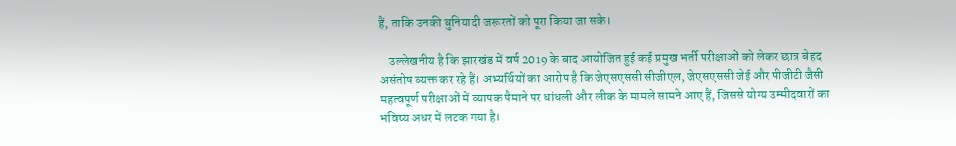हैं, ताकि उनकी बुनियादी जरूरतों को पूरा किया जा सके।

    उल्लेखनीय है कि झारखंड में वर्ष 2019 के बाद आयोजित हुई कई प्रमुख भर्ती परीक्षाओं को लेकर छात्र बेहद असंतोष व्यक्त कर रहे हैं। अभ्यर्थियों का आरोप है कि जेएसएससी सीजीएल, जेएसएससी जेई और पीजीटी जैसी महत्वपूर्ण परीक्षाओं में व्यापक पैमाने पर धांधली और लीक के मामले सामने आए हैं, जिससे योग्य उम्मीदवारों का भविष्य अधर में लटक गया है।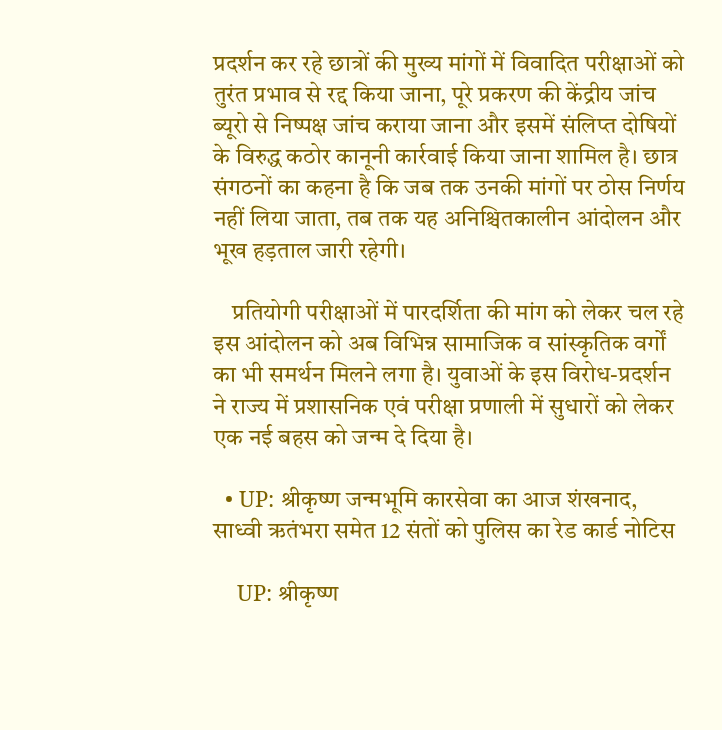प्रदर्शन कर रहे छात्रों की मुख्य मांगों में विवादित परीक्षाओं को तुरंत प्रभाव से रद्द किया जाना, पूरे प्रकरण की केंद्रीय जांच ब्यूरो से निष्पक्ष जांच कराया जाना और इसमें संलिप्त दोषियों के विरुद्ध कठोर कानूनी कार्रवाई किया जाना शामिल है। छात्र संगठनों का कहना है कि जब तक उनकी मांगों पर ठोस निर्णय नहीं लिया जाता, तब तक यह अनिश्चितकालीन आंदोलन और भूख हड़ताल जारी रहेगी।

    प्रतियोगी परीक्षाओं में पारदर्शिता की मांग को लेकर चल रहे इस आंदोलन को अब विभिन्न सामाजिक व सांस्कृतिक वर्गों का भी समर्थन मिलने लगा है। युवाओं के इस विरोध-प्रदर्शन ने राज्य में प्रशासनिक एवं परीक्षा प्रणाली में सुधारों को लेकर एक नई बहस को जन्म दे दिया है।

  • UP: श्रीकृष्ण जन्मभूमि कारसेवा का आज शंखनाद, साध्वी ऋतंभरा समेत 12 संतों को पुलिस का रेड कार्ड नोटिस

    UP: श्रीकृष्ण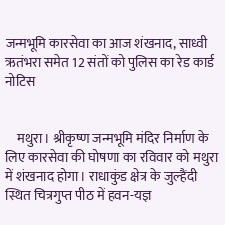जन्मभूमि कारसेवा का आज शंखनाद, साध्वी ऋतंभरा समेत 12 संतों को पुलिस का रेड कार्ड नोटिस


    मथुरा। श्रीकृष्ण जन्मभूमि मंदिर निर्माण के लिए कारसेवा की घोषणा का रविवार को मथुरा में शंखनाद होगा। राधाकुंड क्षेत्र के जुल्हैंदी स्थित चित्रगुप्त पीठ में हवन-यज्ञ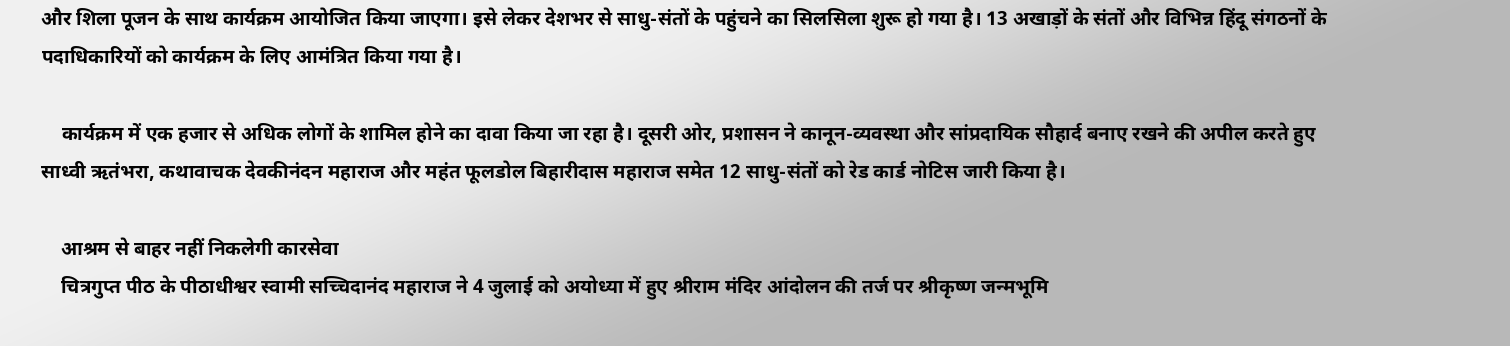और शिला पूजन के साथ कार्यक्रम आयोजित किया जाएगा। इसे लेकर देशभर से साधु-संतों के पहुंचने का सिलसिला शुरू हो गया है। 13 अखाड़ों के संतों और विभिन्न हिंदू संगठनों के पदाधिकारियों को कार्यक्रम के लिए आमंत्रित किया गया है।

    कार्यक्रम में एक हजार से अधिक लोगों के शामिल होने का दावा किया जा रहा है। दूसरी ओर, प्रशासन ने कानून-व्यवस्था और सांप्रदायिक सौहार्द बनाए रखने की अपील करते हुए साध्वी ऋतंभरा, कथावाचक देवकीनंदन महाराज और महंत फूलडोल बिहारीदास महाराज समेत 12 साधु-संतों को रेड कार्ड नोटिस जारी किया है।

    आश्रम से बाहर नहीं निकलेगी कारसेवा
    चित्रगुप्त पीठ के पीठाधीश्वर स्वामी सच्चिदानंद महाराज ने 4 जुलाई को अयोध्या में हुए श्रीराम मंदिर आंदोलन की तर्ज पर श्रीकृष्ण जन्मभूमि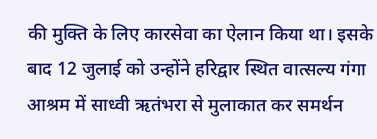की मुक्ति के लिए कारसेवा का ऐलान किया था। इसके बाद 12 जुलाई को उन्होंने हरिद्वार स्थित वात्सल्य गंगा आश्रम में साध्वी ऋतंभरा से मुलाकात कर समर्थन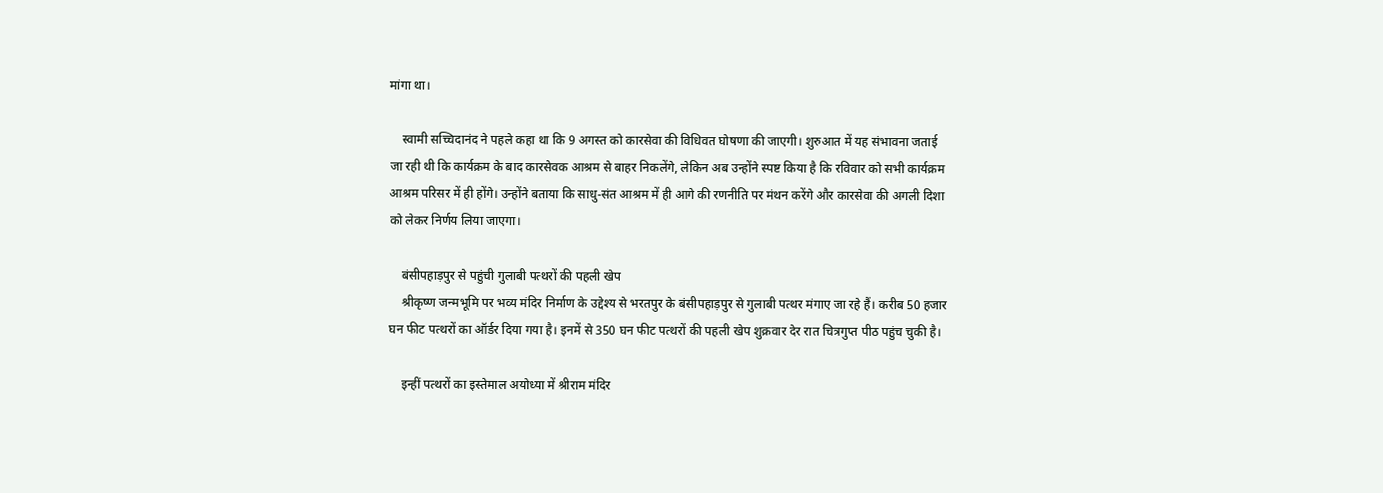मांगा था।

    स्वामी सच्चिदानंद ने पहले कहा था कि 9 अगस्त को कारसेवा की विधिवत घोषणा की जाएगी। शुरुआत में यह संभावना जताई जा रही थी कि कार्यक्रम के बाद कारसेवक आश्रम से बाहर निकलेंगे, लेकिन अब उन्होंने स्पष्ट किया है कि रविवार को सभी कार्यक्रम आश्रम परिसर में ही होंगे। उन्होंने बताया कि साधु-संत आश्रम में ही आगे की रणनीति पर मंथन करेंगे और कारसेवा की अगली दिशा को लेकर निर्णय लिया जाएगा।

    बंसीपहाड़पुर से पहुंची गुलाबी पत्थरों की पहली खेप
    श्रीकृष्ण जन्मभूमि पर भव्य मंदिर निर्माण के उद्देश्य से भरतपुर के बंसीपहाड़पुर से गुलाबी पत्थर मंगाए जा रहे हैं। करीब 50 हजार घन फीट पत्थरों का ऑर्डर दिया गया है। इनमें से 350 घन फीट पत्थरों की पहली खेप शुक्रवार देर रात चित्रगुप्त पीठ पहुंच चुकी है।

    इन्हीं पत्थरों का इस्तेमाल अयोध्या में श्रीराम मंदिर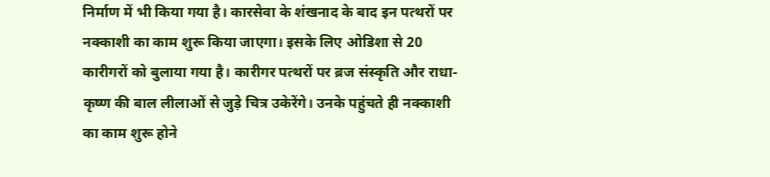निर्माण में भी किया गया है। कारसेवा के शंखनाद के बाद इन पत्थरों पर नक्काशी का काम शुरू किया जाएगा। इसके लिए ओडिशा से 20 कारीगरों को बुलाया गया है। कारीगर पत्थरों पर ब्रज संस्कृति और राधा-कृष्ण की बाल लीलाओं से जुड़े चित्र उकेरेंगे। उनके पहुंचते ही नक्काशी का काम शुरू होने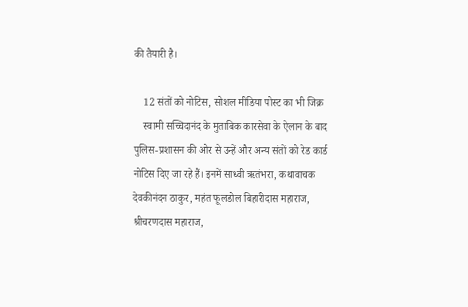की तैयारी है।

    12 संतों को नोटिस, सोशल मीडिया पोस्ट का भी जिक्र
    स्वामी सच्चिदानंद के मुताबिक कारसेवा के ऐलान के बाद पुलिस-प्रशासन की ओर से उन्हें और अन्य संतों को रेड कार्ड नोटिस दिए जा रहे हैं। इनमें साध्वी ऋतंभरा, कथावाचक देवकीनंदन ठाकुर, महंत फूलडोल बिहारीदास महाराज, श्रीचरणदास महाराज,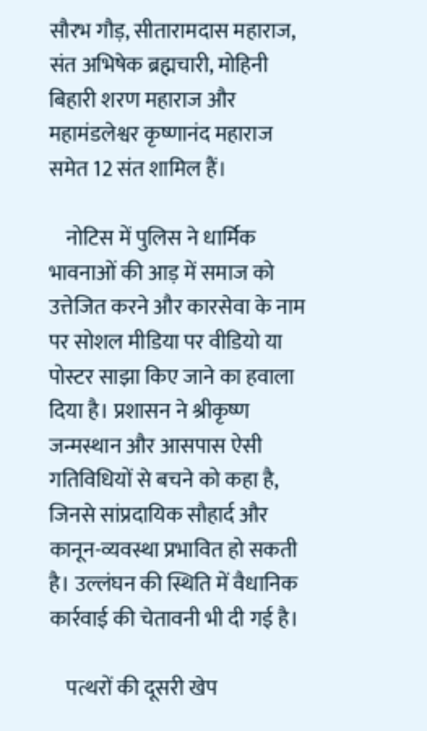सौरभ गौड़, सीतारामदास महाराज, संत अभिषेक ब्रह्मचारी, मोहिनी बिहारी शरण महाराज और महामंडलेश्वर कृष्णानंद महाराज समेत 12 संत शामिल हैं।

    नोटिस में पुलिस ने धार्मिक भावनाओं की आड़ में समाज को उत्तेजित करने और कारसेवा के नाम पर सोशल मीडिया पर वीडियो या पोस्टर साझा किए जाने का हवाला दिया है। प्रशासन ने श्रीकृष्ण जन्मस्थान और आसपास ऐसी गतिविधियों से बचने को कहा है, जिनसे सांप्रदायिक सौहार्द और कानून-व्यवस्था प्रभावित हो सकती है। उल्लंघन की स्थिति में वैधानिक कार्रवाई की चेतावनी भी दी गई है।

    पत्थरों की दूसरी खेप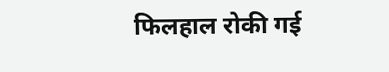फिलहाल रोकी गई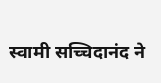स्वामी सच्चिदानंद ने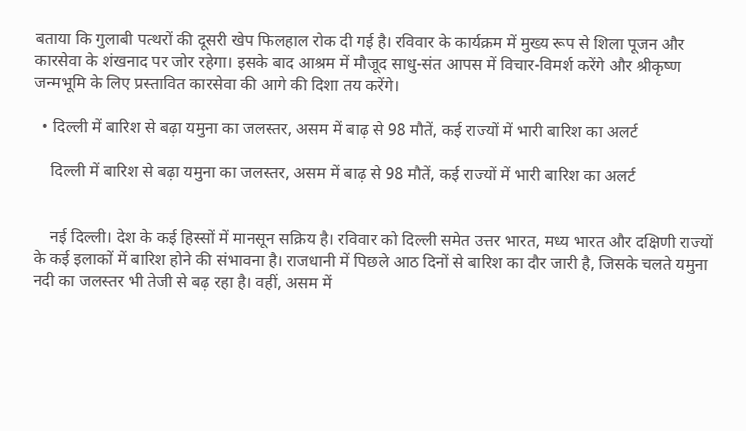बताया कि गुलाबी पत्थरों की दूसरी खेप फिलहाल रोक दी गई है। रविवार के कार्यक्रम में मुख्य रूप से शिला पूजन और कारसेवा के शंखनाद पर जोर रहेगा। इसके बाद आश्रम में मौजूद साधु-संत आपस में विचार-विमर्श करेंगे और श्रीकृष्ण जन्मभूमि के लिए प्रस्तावित कारसेवा की आगे की दिशा तय करेंगे।

  • दिल्ली में बारिश से बढ़ा यमुना का जलस्तर, असम में बाढ़ से 98 मौतें, कई राज्यों में भारी बारिश का अलर्ट

    दिल्ली में बारिश से बढ़ा यमुना का जलस्तर, असम में बाढ़ से 98 मौतें, कई राज्यों में भारी बारिश का अलर्ट


    नई दिल्ली। देश के कई हिस्सों में मानसून सक्रिय है। रविवार को दिल्ली समेत उत्तर भारत, मध्य भारत और दक्षिणी राज्यों के कई इलाकों में बारिश होने की संभावना है। राजधानी में पिछले आठ दिनों से बारिश का दौर जारी है, जिसके चलते यमुना नदी का जलस्तर भी तेजी से बढ़ रहा है। वहीं, असम में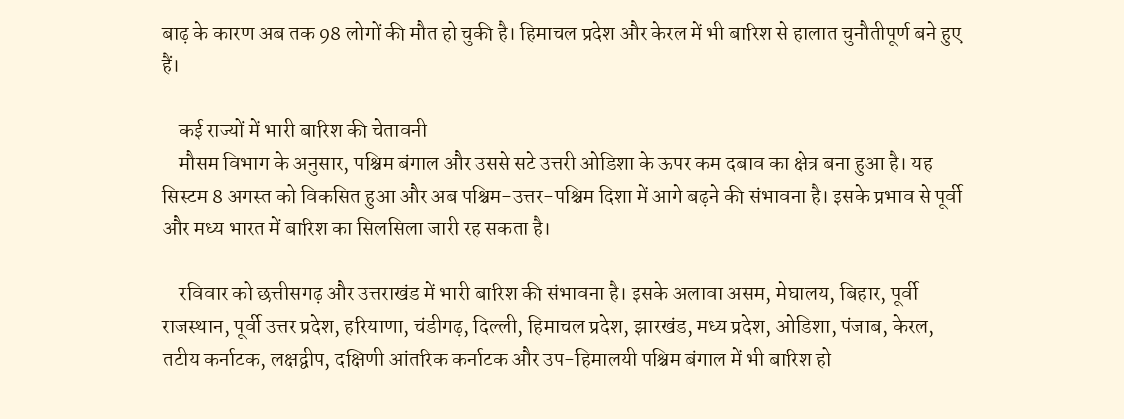बाढ़ के कारण अब तक 98 लोगों की मौत हो चुकी है। हिमाचल प्रदेश और केरल में भी बारिश से हालात चुनौतीपूर्ण बने हुए हैं।

    कई राज्यों में भारी बारिश की चेतावनी
    मौसम विभाग के अनुसार, पश्चिम बंगाल और उससे सटे उत्तरी ओडिशा के ऊपर कम दबाव का क्षेत्र बना हुआ है। यह सिस्टम 8 अगस्त को विकसित हुआ और अब पश्चिम-उत्तर-पश्चिम दिशा में आगे बढ़ने की संभावना है। इसके प्रभाव से पूर्वी और मध्य भारत में बारिश का सिलसिला जारी रह सकता है।

    रविवार को छत्तीसगढ़ और उत्तराखंड में भारी बारिश की संभावना है। इसके अलावा असम, मेघालय, बिहार, पूर्वी राजस्थान, पूर्वी उत्तर प्रदेश, हरियाणा, चंडीगढ़, दिल्ली, हिमाचल प्रदेश, झारखंड, मध्य प्रदेश, ओडिशा, पंजाब, केरल, तटीय कर्नाटक, लक्षद्वीप, दक्षिणी आंतरिक कर्नाटक और उप-हिमालयी पश्चिम बंगाल में भी बारिश हो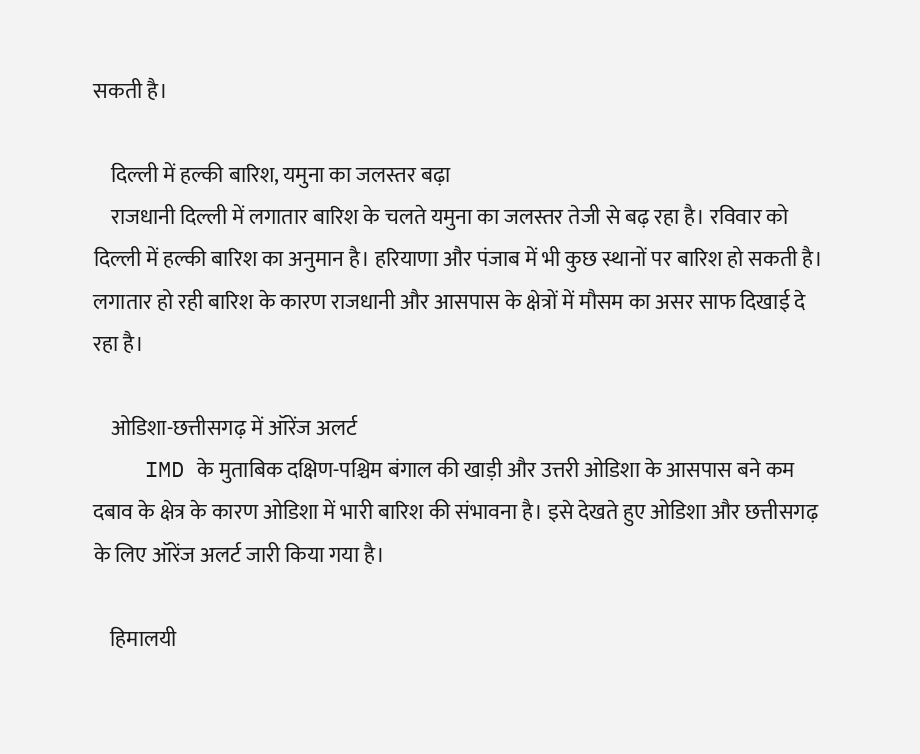सकती है।

    दिल्ली में हल्की बारिश, यमुना का जलस्तर बढ़ा
    राजधानी दिल्ली में लगातार बारिश के चलते यमुना का जलस्तर तेजी से बढ़ रहा है। रविवार को दिल्ली में हल्की बारिश का अनुमान है। हरियाणा और पंजाब में भी कुछ स्थानों पर बारिश हो सकती है। लगातार हो रही बारिश के कारण राजधानी और आसपास के क्षेत्रों में मौसम का असर साफ दिखाई दे रहा है।

    ओडिशा-छत्तीसगढ़ में ऑरेंज अलर्ट
    IMD के मुताबिक दक्षिण-पश्चिम बंगाल की खाड़ी और उत्तरी ओडिशा के आसपास बने कम दबाव के क्षेत्र के कारण ओडिशा में भारी बारिश की संभावना है। इसे देखते हुए ओडिशा और छत्तीसगढ़ के लिए ऑरेंज अलर्ट जारी किया गया है।

    हिमालयी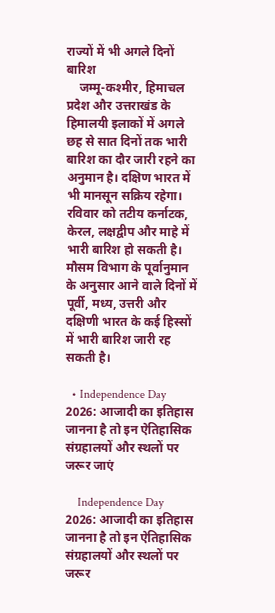राज्यों में भी अगले दिनों बारिश
    जम्मू-कश्मीर, हिमाचल प्रदेश और उत्तराखंड के हिमालयी इलाकों में अगले छह से सात दिनों तक भारी बारिश का दौर जारी रहने का अनुमान है। दक्षिण भारत में भी मानसून सक्रिय रहेगा। रविवार को तटीय कर्नाटक, केरल, लक्षद्वीप और माहे में भारी बारिश हो सकती है। मौसम विभाग के पूर्वानुमान के अनुसार आने वाले दिनों में पूर्वी, मध्य, उत्तरी और दक्षिणी भारत के कई हिस्सों में भारी बारिश जारी रह सकती है।

  • Independence Day 2026: आजादी का इतिहास जानना है तो इन ऐतिहासिक संग्रहालयों और स्थलों पर जरूर जाएं

    Independence Day 2026: आजादी का इतिहास जानना है तो इन ऐतिहासिक संग्रहालयों और स्थलों पर जरूर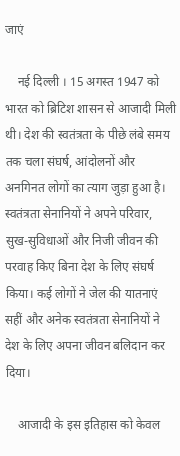जाएं

    नई दिल्ली । 15 अगस्त 1947 को भारत को ब्रिटिश शासन से आजादी मिली थी। देश की स्वतंत्रता के पीछे लंबे समय तक चला संघर्ष, आंदोलनों और अनगिनत लोगों का त्याग जुड़ा हुआ है। स्वतंत्रता सेनानियों ने अपने परिवार, सुख-सुविधाओं और निजी जीवन की परवाह किए बिना देश के लिए संघर्ष किया। कई लोगों ने जेल की यातनाएं सहीं और अनेक स्वतंत्रता सेनानियों ने देश के लिए अपना जीवन बलिदान कर दिया।

    आजादी के इस इतिहास को केवल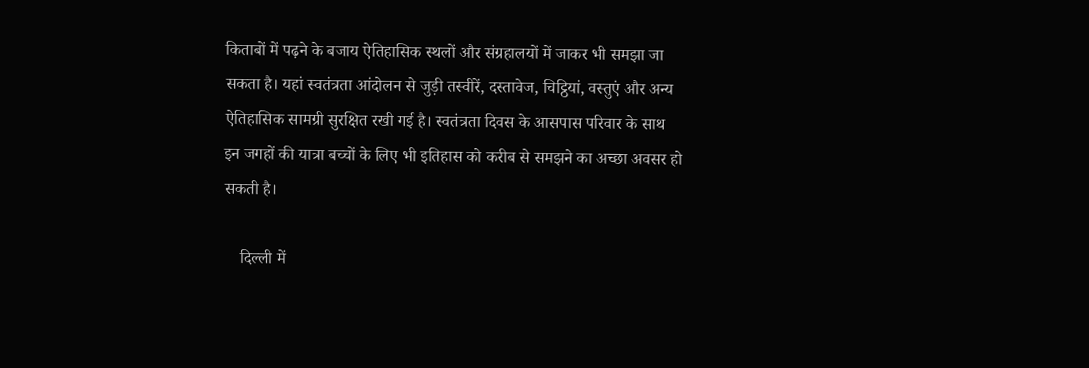किताबों में पढ़ने के बजाय ऐतिहासिक स्थलों और संग्रहालयों में जाकर भी समझा जा सकता है। यहां स्वतंत्रता आंदोलन से जुड़ी तस्वीरें, दस्तावेज, चिट्ठियां, वस्तुएं और अन्य ऐतिहासिक सामग्री सुरक्षित रखी गई है। स्वतंत्रता दिवस के आसपास परिवार के साथ इन जगहों की यात्रा बच्चों के लिए भी इतिहास को करीब से समझने का अच्छा अवसर हो सकती है।

    दिल्ली में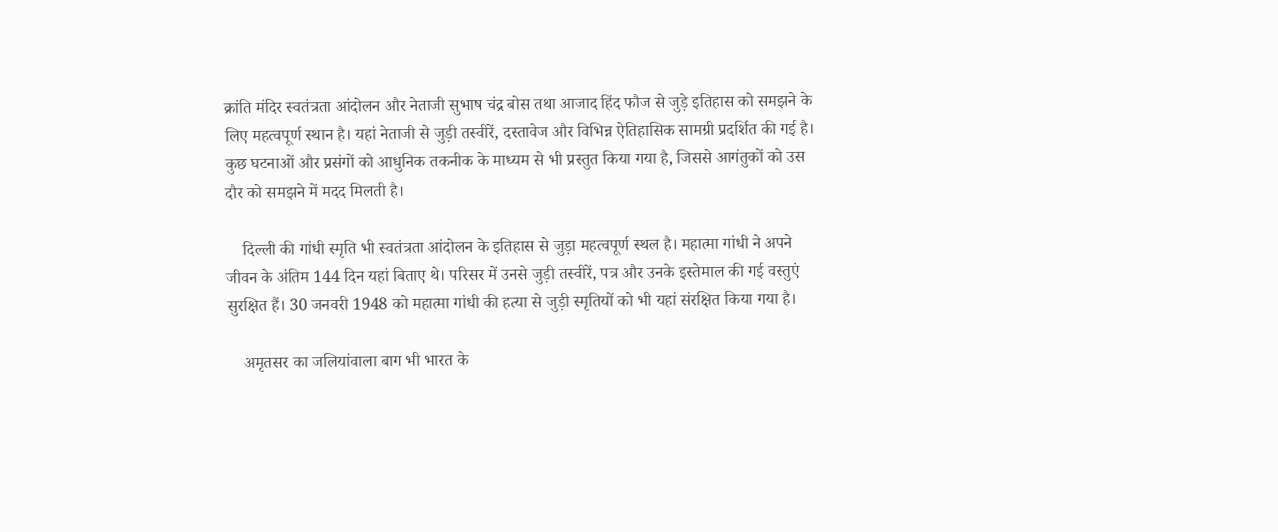क्रांति मंदिर स्वतंत्रता आंदोलन और नेताजी सुभाष चंद्र बोस तथा आजाद हिंद फौज से जुड़े इतिहास को समझने के लिए महत्वपूर्ण स्थान है। यहां नेताजी से जुड़ी तस्वीरें, दस्तावेज और विभिन्न ऐतिहासिक सामग्री प्रदर्शित की गई है। कुछ घटनाओं और प्रसंगों को आधुनिक तकनीक के माध्यम से भी प्रस्तुत किया गया है, जिससे आगंतुकों को उस दौर को समझने में मदद मिलती है।

    दिल्ली की गांधी स्मृति भी स्वतंत्रता आंदोलन के इतिहास से जुड़ा महत्वपूर्ण स्थल है। महात्मा गांधी ने अपने जीवन के अंतिम 144 दिन यहां बिताए थे। परिसर में उनसे जुड़ी तस्वीरें, पत्र और उनके इस्तेमाल की गई वस्तुएं सुरक्षित हैं। 30 जनवरी 1948 को महात्मा गांधी की हत्या से जुड़ी स्मृतियों को भी यहां संरक्षित किया गया है।

    अमृतसर का जलियांवाला बाग भी भारत के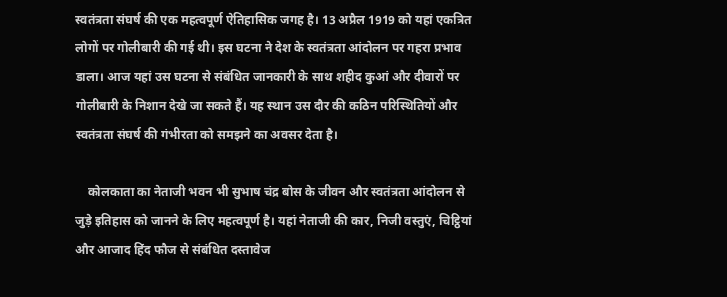स्वतंत्रता संघर्ष की एक महत्वपूर्ण ऐतिहासिक जगह है। 13 अप्रैल 1919 को यहां एकत्रित लोगों पर गोलीबारी की गई थी। इस घटना ने देश के स्वतंत्रता आंदोलन पर गहरा प्रभाव डाला। आज यहां उस घटना से संबंधित जानकारी के साथ शहीद कुआं और दीवारों पर गोलीबारी के निशान देखे जा सकते हैं। यह स्थान उस दौर की कठिन परिस्थितियों और स्वतंत्रता संघर्ष की गंभीरता को समझने का अवसर देता है।

    कोलकाता का नेताजी भवन भी सुभाष चंद्र बोस के जीवन और स्वतंत्रता आंदोलन से जुड़े इतिहास को जानने के लिए महत्वपूर्ण है। यहां नेताजी की कार, निजी वस्तुएं, चिट्ठियां और आजाद हिंद फौज से संबंधित दस्तावेज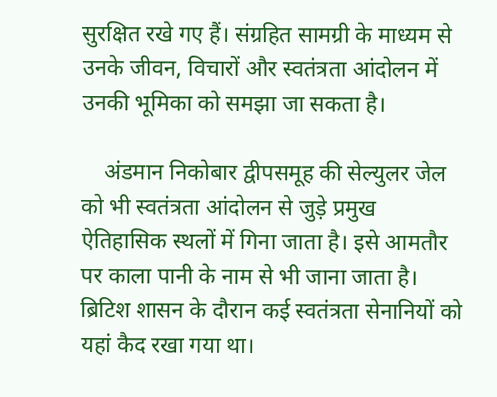सुरक्षित रखे गए हैं। संग्रहित सामग्री के माध्यम से उनके जीवन, विचारों और स्वतंत्रता आंदोलन में उनकी भूमिका को समझा जा सकता है।

    अंडमान निकोबार द्वीपसमूह की सेल्युलर जेल को भी स्वतंत्रता आंदोलन से जुड़े प्रमुख ऐतिहासिक स्थलों में गिना जाता है। इसे आमतौर पर काला पानी के नाम से भी जाना जाता है। ब्रिटिश शासन के दौरान कई स्वतंत्रता सेनानियों को यहां कैद रखा गया था।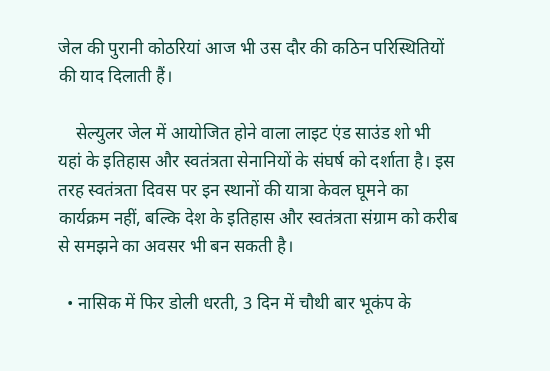जेल की पुरानी कोठरियां आज भी उस दौर की कठिन परिस्थितियों की याद दिलाती हैं।

    सेल्युलर जेल में आयोजित होने वाला लाइट एंड साउंड शो भी यहां के इतिहास और स्वतंत्रता सेनानियों के संघर्ष को दर्शाता है। इस तरह स्वतंत्रता दिवस पर इन स्थानों की यात्रा केवल घूमने का कार्यक्रम नहीं, बल्कि देश के इतिहास और स्वतंत्रता संग्राम को करीब से समझने का अवसर भी बन सकती है।

  • नासिक में फिर डोली धरती, 3 दिन में चौथी बार भूकंप के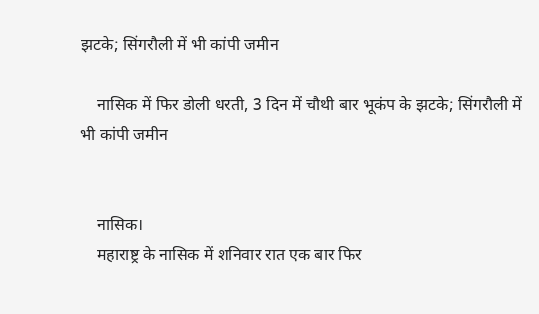झटके; सिंगरौली में भी कांपी जमीन

    नासिक में फिर डोली धरती, 3 दिन में चौथी बार भूकंप के झटके; सिंगरौली में भी कांपी जमीन


    नासिक।
    महाराष्ट्र के नासिक में शनिवार रात एक बार फिर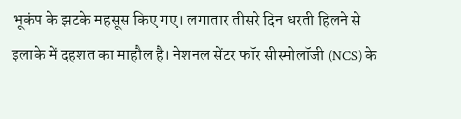भूकंप के झटके महसूस किए गए। लगातार तीसरे दिन धरती हिलने से इलाके में दहशत का माहौल है। नेशनल सेंटर फॉर सीस्मोलॉजी (NCS) के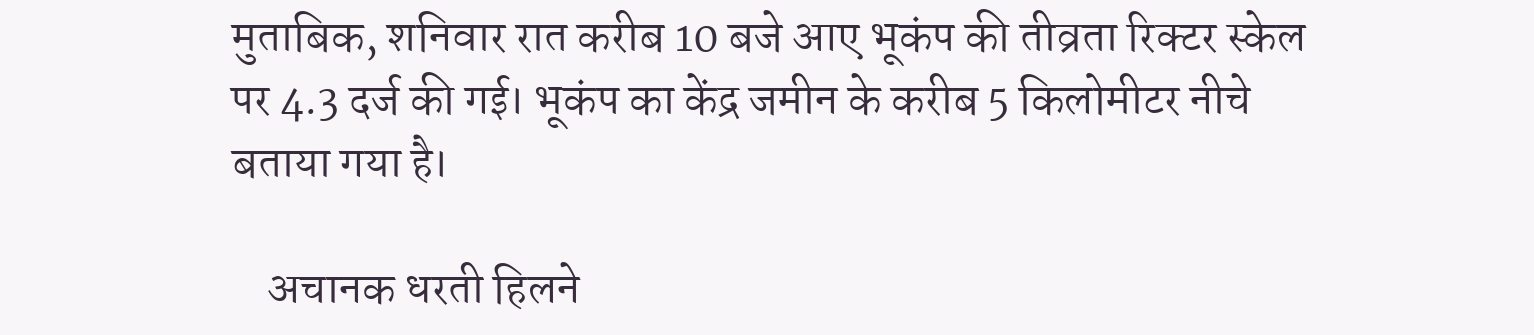मुताबिक, शनिवार रात करीब 10 बजे आए भूकंप की तीव्रता रिक्टर स्केल पर 4.3 दर्ज की गई। भूकंप का केंद्र जमीन के करीब 5 किलोमीटर नीचे बताया गया है।

    अचानक धरती हिलने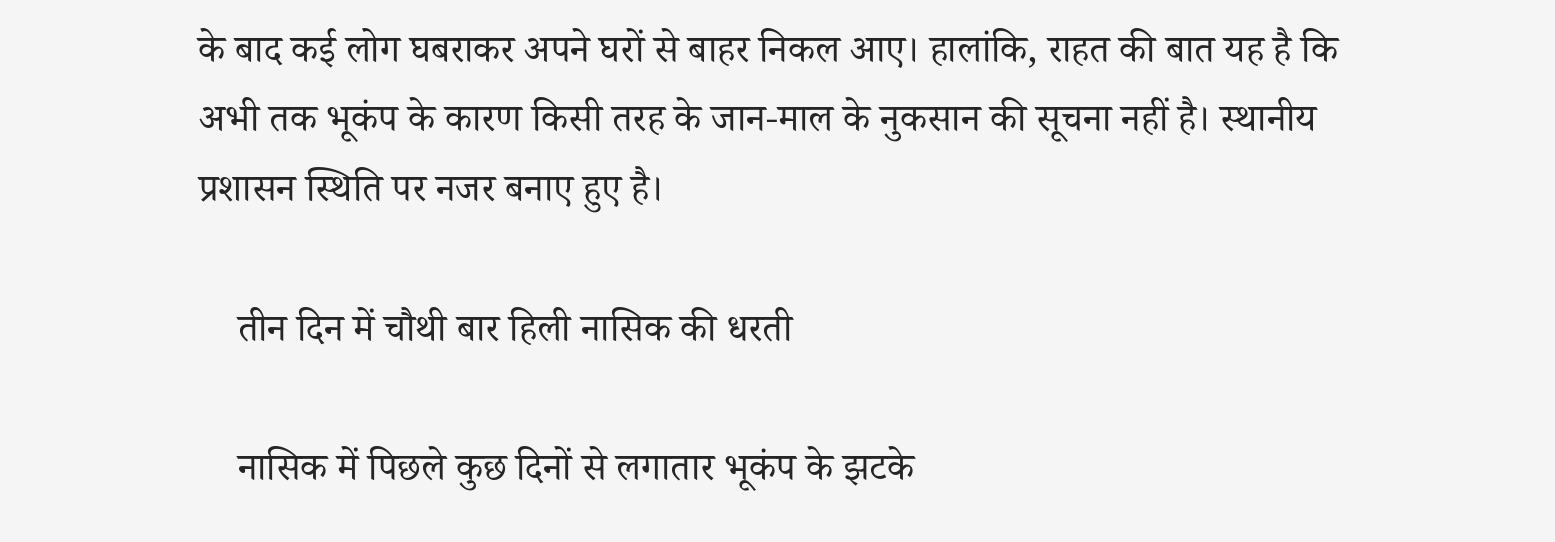के बाद कई लोग घबराकर अपने घरों से बाहर निकल आए। हालांकि, राहत की बात यह है कि अभी तक भूकंप के कारण किसी तरह के जान-माल के नुकसान की सूचना नहीं है। स्थानीय प्रशासन स्थिति पर नजर बनाए हुए है।

    तीन दिन में चौथी बार हिली नासिक की धरती

    नासिक में पिछले कुछ दिनों से लगातार भूकंप के झटके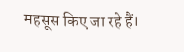महसूस किए जा रहे हैं।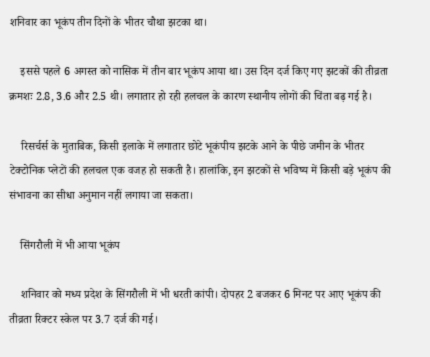शनिवार का भूकंप तीन दिनों के भीतर चौथा झटका था।

    इससे पहले 6 अगस्त को नासिक में तीन बार भूकंप आया था। उस दिन दर्ज किए गए झटकों की तीव्रता क्रमशः 2.8, 3.6 और 2.5 थी। लगातार हो रही हलचल के कारण स्थानीय लोगों की चिंता बढ़ गई है।

    रिसर्चर्स के मुताबिक, किसी इलाके में लगातार छोटे भूकंपीय झटके आने के पीछे जमीन के भीतर टेक्टोनिक प्लेटों की हलचल एक वजह हो सकती है। हालांकि, इन झटकों से भविष्य में किसी बड़े भूकंप की संभावना का सीधा अनुमान नहीं लगाया जा सकता।

    सिंगरौली में भी आया भूकंप

    शनिवार को मध्य प्रदेश के सिंगरौली में भी धरती कांपी। दोपहर 2 बजकर 6 मिनट पर आए भूकंप की तीव्रता रिक्टर स्केल पर 3.7 दर्ज की गई।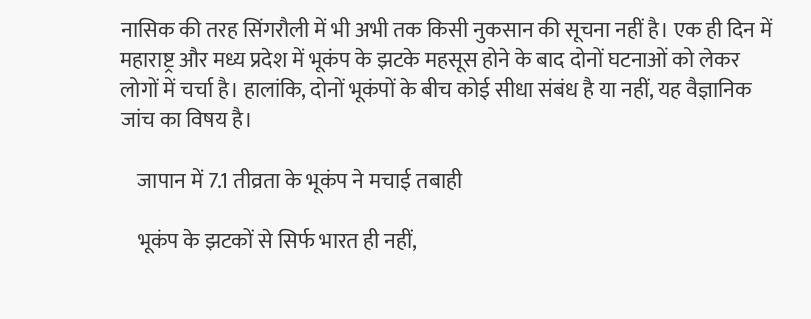नासिक की तरह सिंगरौली में भी अभी तक किसी नुकसान की सूचना नहीं है। एक ही दिन में महाराष्ट्र और मध्य प्रदेश में भूकंप के झटके महसूस होने के बाद दोनों घटनाओं को लेकर लोगों में चर्चा है। हालांकि, दोनों भूकंपों के बीच कोई सीधा संबंध है या नहीं, यह वैज्ञानिक जांच का विषय है।

    जापान में 7.1 तीव्रता के भूकंप ने मचाई तबाही

    भूकंप के झटकों से सिर्फ भारत ही नहीं,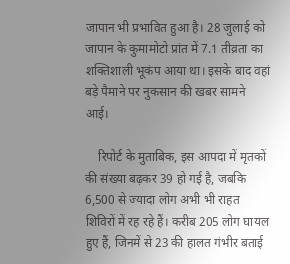जापान भी प्रभावित हुआ है। 28 जुलाई को जापान के कुमामोटो प्रांत में 7.1 तीव्रता का शक्तिशाली भूकंप आया था। इसके बाद वहां बड़े पैमाने पर नुकसान की खबर सामने आई।

    रिपोर्ट के मुताबिक, इस आपदा में मृतकों की संख्या बढ़कर 39 हो गई है, जबकि 6,500 से ज्यादा लोग अभी भी राहत शिविरों में रह रहे हैं। करीब 205 लोग घायल हुए हैं, जिनमें से 23 की हालत गंभीर बताई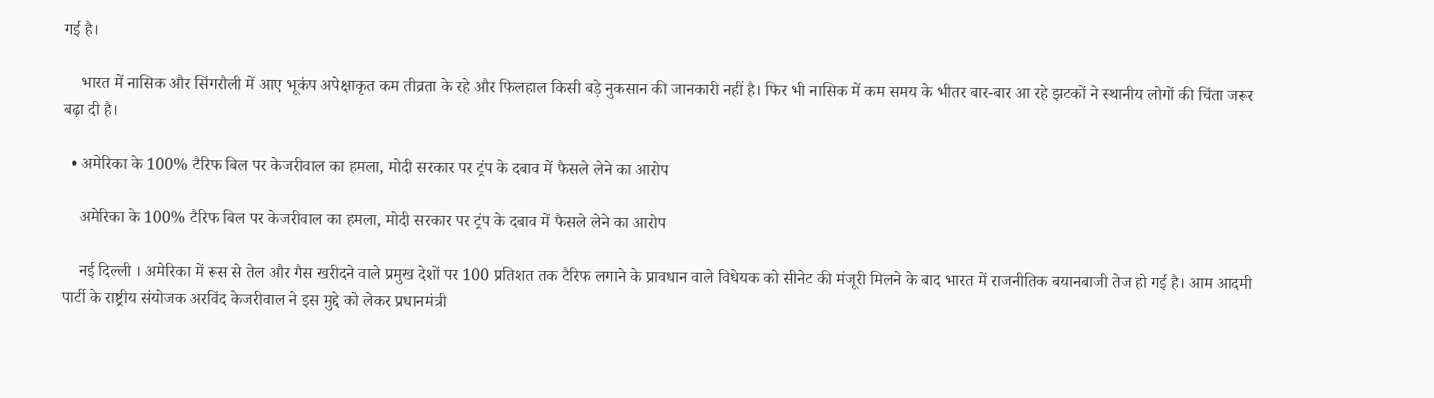गई है।

    भारत में नासिक और सिंगरौली में आए भूकंप अपेक्षाकृत कम तीव्रता के रहे और फिलहाल किसी बड़े नुकसान की जानकारी नहीं है। फिर भी नासिक में कम समय के भीतर बार-बार आ रहे झटकों ने स्थानीय लोगों की चिंता जरूर बढ़ा दी है।

  • अमेरिका के 100% टैरिफ बिल पर केजरीवाल का हमला, मोदी सरकार पर ट्रंप के दबाव में फैसले लेने का आरोप

    अमेरिका के 100% टैरिफ बिल पर केजरीवाल का हमला, मोदी सरकार पर ट्रंप के दबाव में फैसले लेने का आरोप

    नई दिल्ली । अमेरिका में रूस से तेल और गैस खरीदने वाले प्रमुख देशों पर 100 प्रतिशत तक टैरिफ लगाने के प्रावधान वाले विधेयक को सीनेट की मंजूरी मिलने के बाद भारत में राजनीतिक बयानबाजी तेज हो गई है। आम आदमी पार्टी के राष्ट्रीय संयोजक अरविंद केजरीवाल ने इस मुद्दे को लेकर प्रधानमंत्री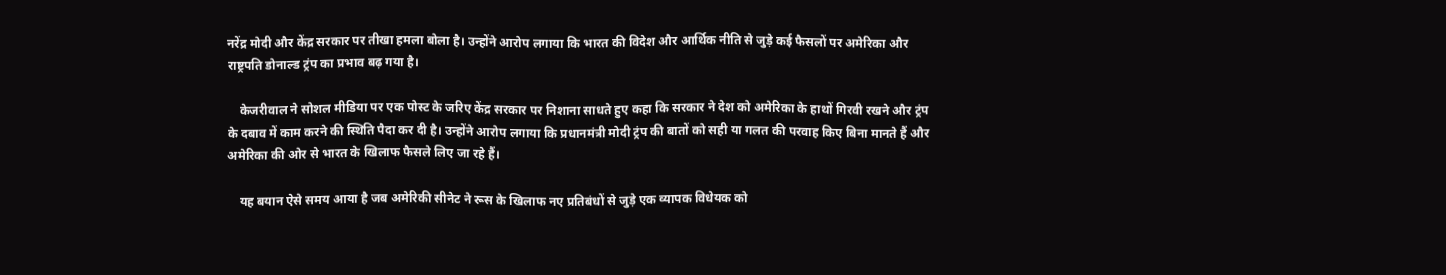नरेंद्र मोदी और केंद्र सरकार पर तीखा हमला बोला है। उन्होंने आरोप लगाया कि भारत की विदेश और आर्थिक नीति से जुड़े कई फैसलों पर अमेरिका और राष्ट्रपति डोनाल्ड ट्रंप का प्रभाव बढ़ गया है।

    केजरीवाल ने सोशल मीडिया पर एक पोस्ट के जरिए केंद्र सरकार पर निशाना साधते हुए कहा कि सरकार ने देश को अमेरिका के हाथों गिरवी रखने और ट्रंप के दबाव में काम करने की स्थिति पैदा कर दी है। उन्होंने आरोप लगाया कि प्रधानमंत्री मोदी ट्रंप की बातों को सही या गलत की परवाह किए बिना मानते हैं और अमेरिका की ओर से भारत के खिलाफ फैसले लिए जा रहे हैं।

    यह बयान ऐसे समय आया है जब अमेरिकी सीनेट ने रूस के खिलाफ नए प्रतिबंधों से जुड़े एक व्यापक विधेयक को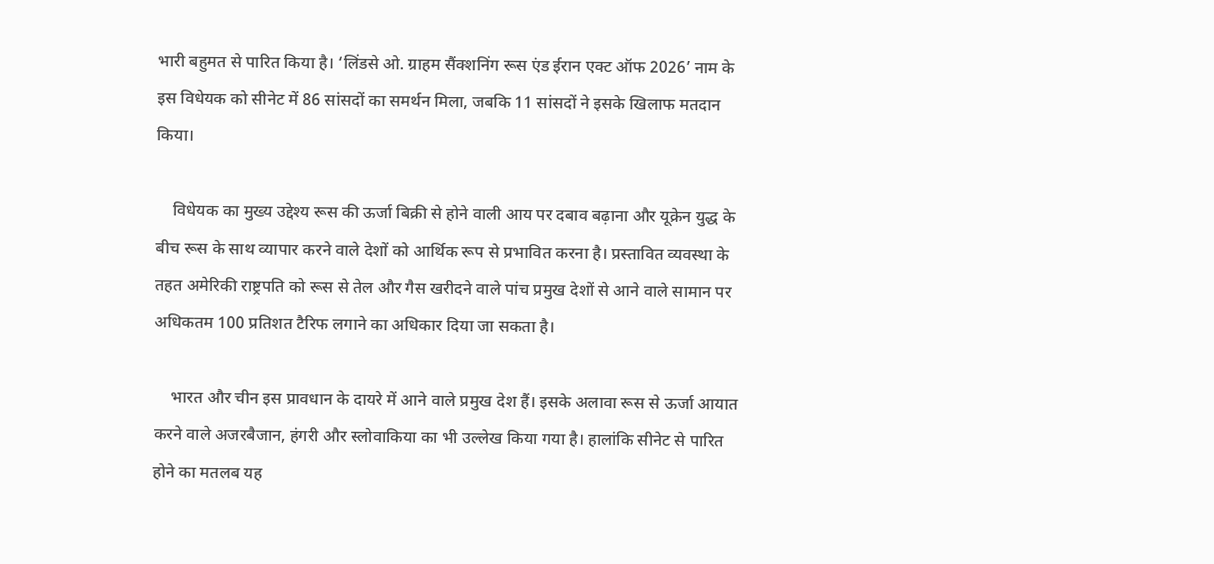भारी बहुमत से पारित किया है। ‘लिंडसे ओ. ग्राहम सैंक्शनिंग रूस एंड ईरान एक्ट ऑफ 2026’ नाम के इस विधेयक को सीनेट में 86 सांसदों का समर्थन मिला, जबकि 11 सांसदों ने इसके खिलाफ मतदान किया।

    विधेयक का मुख्य उद्देश्य रूस की ऊर्जा बिक्री से होने वाली आय पर दबाव बढ़ाना और यूक्रेन युद्ध के बीच रूस के साथ व्यापार करने वाले देशों को आर्थिक रूप से प्रभावित करना है। प्रस्तावित व्यवस्था के तहत अमेरिकी राष्ट्रपति को रूस से तेल और गैस खरीदने वाले पांच प्रमुख देशों से आने वाले सामान पर अधिकतम 100 प्रतिशत टैरिफ लगाने का अधिकार दिया जा सकता है।

    भारत और चीन इस प्रावधान के दायरे में आने वाले प्रमुख देश हैं। इसके अलावा रूस से ऊर्जा आयात करने वाले अजरबैजान, हंगरी और स्लोवाकिया का भी उल्लेख किया गया है। हालांकि सीनेट से पारित होने का मतलब यह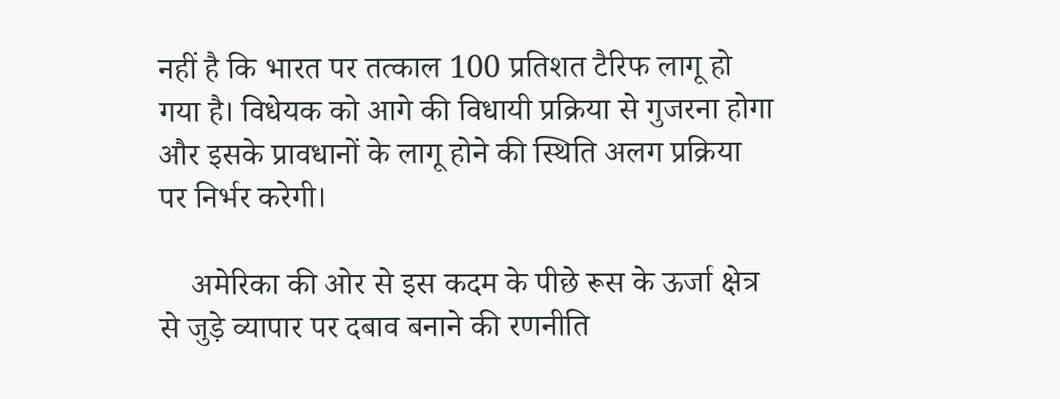नहीं है कि भारत पर तत्काल 100 प्रतिशत टैरिफ लागू हो गया है। विधेयक को आगे की विधायी प्रक्रिया से गुजरना होगा और इसके प्रावधानों के लागू होने की स्थिति अलग प्रक्रिया पर निर्भर करेगी।

    अमेरिका की ओर से इस कदम के पीछे रूस के ऊर्जा क्षेत्र से जुड़े व्यापार पर दबाव बनाने की रणनीति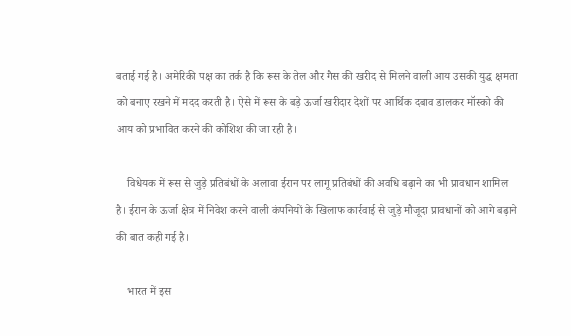बताई गई है। अमेरिकी पक्ष का तर्क है कि रूस के तेल और गैस की खरीद से मिलने वाली आय उसकी युद्ध क्षमता को बनाए रखने में मदद करती है। ऐसे में रूस के बड़े ऊर्जा खरीदार देशों पर आर्थिक दबाव डालकर मॉस्को की आय को प्रभावित करने की कोशिश की जा रही है।

    विधेयक में रूस से जुड़े प्रतिबंधों के अलावा ईरान पर लागू प्रतिबंधों की अवधि बढ़ाने का भी प्रावधान शामिल है। ईरान के ऊर्जा क्षेत्र में निवेश करने वाली कंपनियों के खिलाफ कार्रवाई से जुड़े मौजूदा प्रावधानों को आगे बढ़ाने की बात कही गई है।

    भारत में इस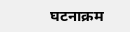घटनाक्रम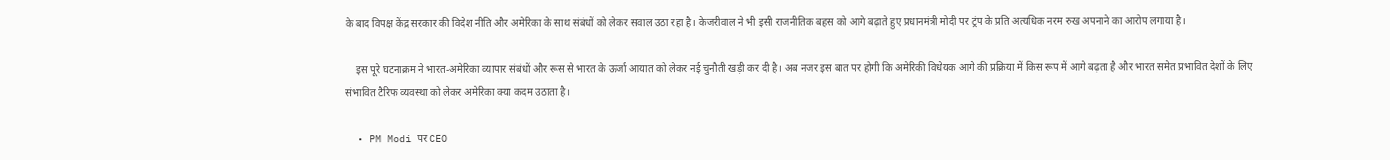के बाद विपक्ष केंद्र सरकार की विदेश नीति और अमेरिका के साथ संबंधों को लेकर सवाल उठा रहा है। केजरीवाल ने भी इसी राजनीतिक बहस को आगे बढ़ाते हुए प्रधानमंत्री मोदी पर ट्रंप के प्रति अत्यधिक नरम रुख अपनाने का आरोप लगाया है।

    इस पूरे घटनाक्रम ने भारत-अमेरिका व्यापार संबंधों और रूस से भारत के ऊर्जा आयात को लेकर नई चुनौती खड़ी कर दी है। अब नजर इस बात पर होगी कि अमेरिकी विधेयक आगे की प्रक्रिया में किस रूप में आगे बढ़ता है और भारत समेत प्रभावित देशों के लिए संभावित टैरिफ व्यवस्था को लेकर अमेरिका क्या कदम उठाता है।

  • PM Modi पर CEO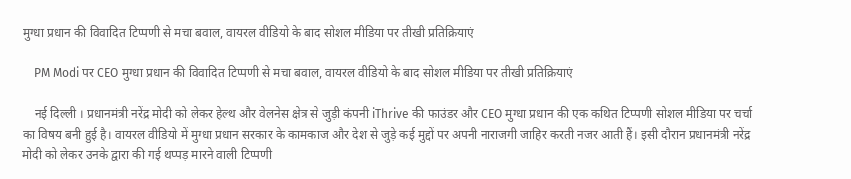मुग्धा प्रधान की विवादित टिप्पणी से मचा बवाल, वायरल वीडियो के बाद सोशल मीडिया पर तीखी प्रतिक्रियाएं

    PM Modi पर CEO मुग्धा प्रधान की विवादित टिप्पणी से मचा बवाल, वायरल वीडियो के बाद सोशल मीडिया पर तीखी प्रतिक्रियाएं

    नई दिल्ली । प्रधानमंत्री नरेंद्र मोदी को लेकर हेल्थ और वेलनेस क्षेत्र से जुड़ी कंपनी iThrive की फाउंडर और CEO मुग्धा प्रधान की एक कथित टिप्पणी सोशल मीडिया पर चर्चा का विषय बनी हुई है। वायरल वीडियो में मुग्धा प्रधान सरकार के कामकाज और देश से जुड़े कई मुद्दों पर अपनी नाराजगी जाहिर करती नजर आती हैं। इसी दौरान प्रधानमंत्री नरेंद्र मोदी को लेकर उनके द्वारा की गई थप्पड़ मारने वाली टिप्पणी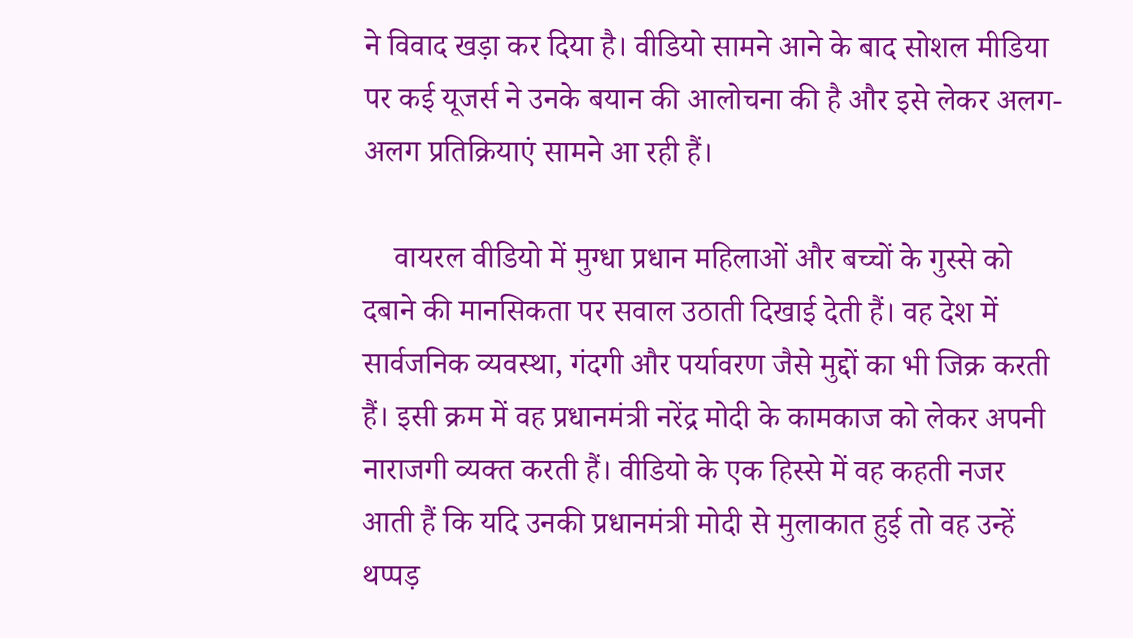ने विवाद खड़ा कर दिया है। वीडियो सामने आने के बाद सोशल मीडिया पर कई यूजर्स ने उनके बयान की आलोचना की है और इसे लेकर अलग-अलग प्रतिक्रियाएं सामने आ रही हैं।

    वायरल वीडियो में मुग्धा प्रधान महिलाओं और बच्चों के गुस्से को दबाने की मानसिकता पर सवाल उठाती दिखाई देती हैं। वह देश में सार्वजनिक व्यवस्था, गंदगी और पर्यावरण जैसे मुद्दों का भी जिक्र करती हैं। इसी क्रम में वह प्रधानमंत्री नरेंद्र मोदी के कामकाज को लेकर अपनी नाराजगी व्यक्त करती हैं। वीडियो के एक हिस्से में वह कहती नजर आती हैं कि यदि उनकी प्रधानमंत्री मोदी से मुलाकात हुई तो वह उन्हें थप्पड़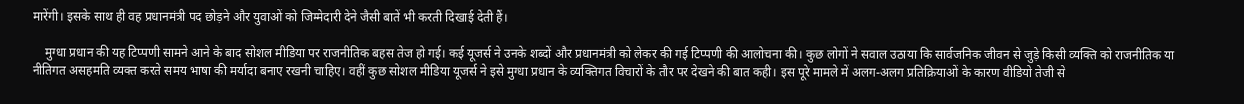मारेंगी। इसके साथ ही वह प्रधानमंत्री पद छोड़ने और युवाओं को जिम्मेदारी देने जैसी बातें भी करती दिखाई देती हैं।

    मुग्धा प्रधान की यह टिप्पणी सामने आने के बाद सोशल मीडिया पर राजनीतिक बहस तेज हो गई। कई यूजर्स ने उनके शब्दों और प्रधानमंत्री को लेकर की गई टिप्पणी की आलोचना की। कुछ लोगों ने सवाल उठाया कि सार्वजनिक जीवन से जुड़े किसी व्यक्ति को राजनीतिक या नीतिगत असहमति व्यक्त करते समय भाषा की मर्यादा बनाए रखनी चाहिए। वहीं कुछ सोशल मीडिया यूजर्स ने इसे मुग्धा प्रधान के व्यक्तिगत विचारों के तौर पर देखने की बात कही। इस पूरे मामले में अलग-अलग प्रतिक्रियाओं के कारण वीडियो तेजी से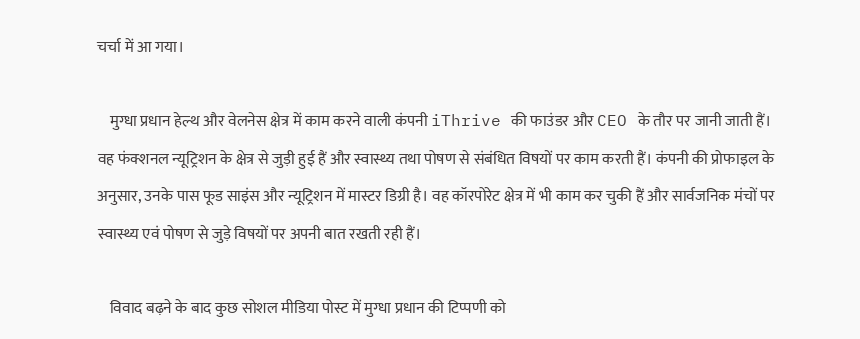चर्चा में आ गया।

    मुग्धा प्रधान हेल्थ और वेलनेस क्षेत्र में काम करने वाली कंपनी iThrive की फाउंडर और CEO के तौर पर जानी जाती हैं। वह फंक्शनल न्यूट्रिशन के क्षेत्र से जुड़ी हुई हैं और स्वास्थ्य तथा पोषण से संबंधित विषयों पर काम करती हैं। कंपनी की प्रोफाइल के अनुसार, उनके पास फूड साइंस और न्यूट्रिशन में मास्टर डिग्री है। वह कॉरपोरेट क्षेत्र में भी काम कर चुकी हैं और सार्वजनिक मंचों पर स्वास्थ्य एवं पोषण से जुड़े विषयों पर अपनी बात रखती रही हैं।

    विवाद बढ़ने के बाद कुछ सोशल मीडिया पोस्ट में मुग्धा प्रधान की टिप्पणी को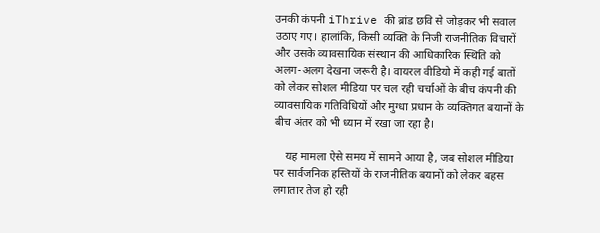उनकी कंपनी iThrive की ब्रांड छवि से जोड़कर भी सवाल उठाए गए। हालांकि, किसी व्यक्ति के निजी राजनीतिक विचारों और उसके व्यावसायिक संस्थान की आधिकारिक स्थिति को अलग-अलग देखना जरूरी है। वायरल वीडियो में कही गई बातों को लेकर सोशल मीडिया पर चल रही चर्चाओं के बीच कंपनी की व्यावसायिक गतिविधियों और मुग्धा प्रधान के व्यक्तिगत बयानों के बीच अंतर को भी ध्यान में रखा जा रहा है।

    यह मामला ऐसे समय में सामने आया है, जब सोशल मीडिया पर सार्वजनिक हस्तियों के राजनीतिक बयानों को लेकर बहस लगातार तेज हो रही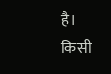है। किसी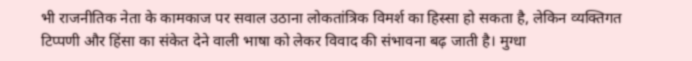भी राजनीतिक नेता के कामकाज पर सवाल उठाना लोकतांत्रिक विमर्श का हिस्सा हो सकता है, लेकिन व्यक्तिगत टिप्पणी और हिंसा का संकेत देने वाली भाषा को लेकर विवाद की संभावना बढ़ जाती है। मुग्धा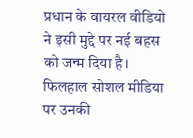प्रधान के वायरल वीडियो ने इसी मुद्दे पर नई बहस को जन्म दिया है। फिलहाल सोशल मीडिया पर उनकी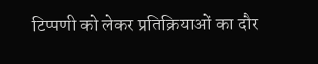टिप्पणी को लेकर प्रतिक्रियाओं का दौर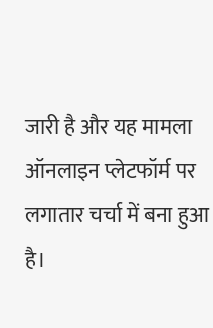जारी है और यह मामला ऑनलाइन प्लेटफॉर्म पर लगातार चर्चा में बना हुआ है।